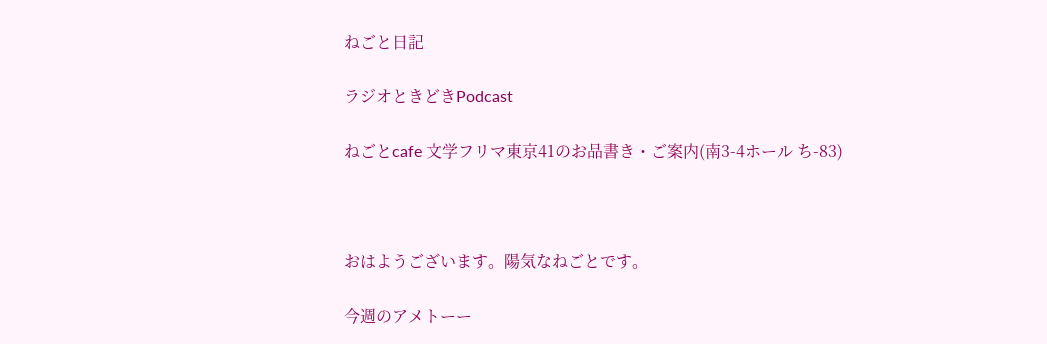ねごと日記

ラジオときどきPodcast

ねごとcafe 文学フリマ東京41のお品書き・ご案内(南3-4ホール ち-83)



おはようございます。陽気なねごとです。

今週のアメトーー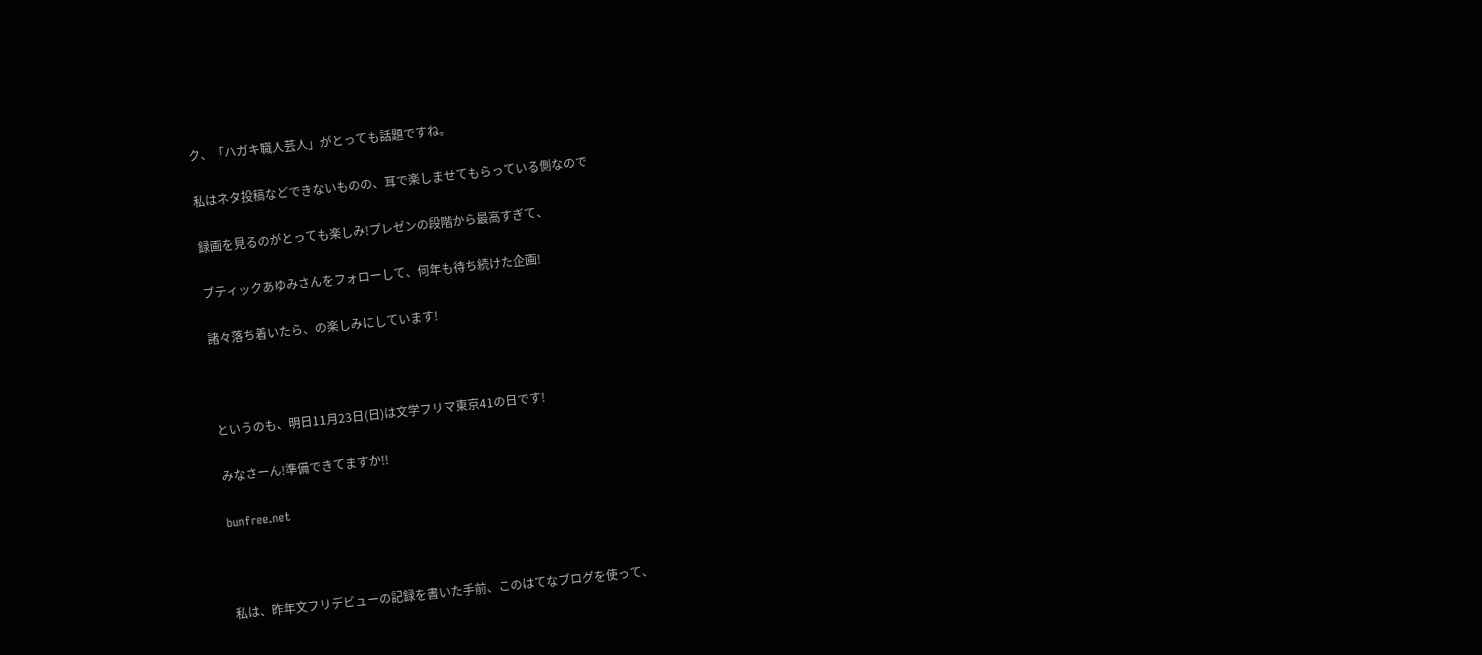ク、「ハガキ職人芸人」がとっても話題ですね。

私はネタ投稿などできないものの、耳で楽しませてもらっている側なので

録画を見るのがとっても楽しみ!プレゼンの段階から最高すぎて、

ブティックあゆみさんをフォローして、何年も待ち続けた企画!

諸々落ち着いたら、の楽しみにしています!



というのも、明日11月23日(日)は文学フリマ東京41の日です!

みなさーん!準備できてますか!!

bunfree.net



私は、昨年文フリデビューの記録を書いた手前、このはてなブログを使って、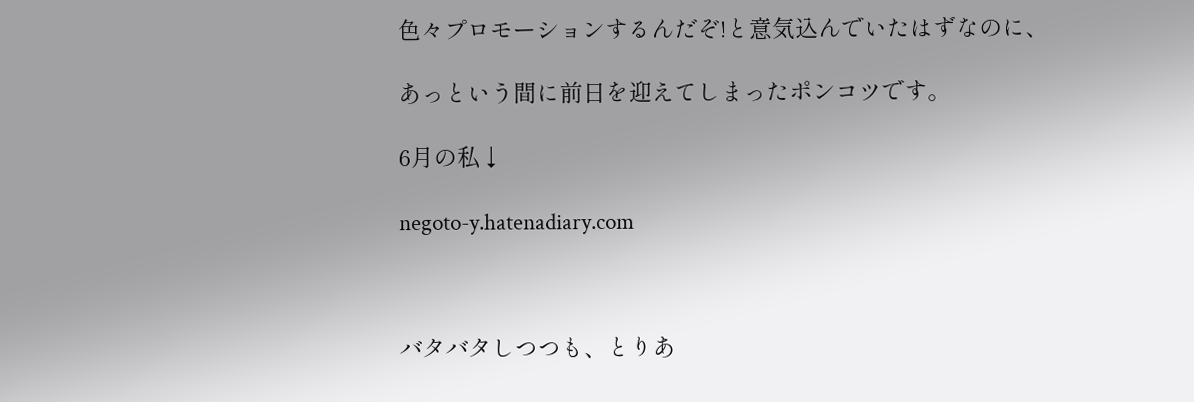色々プロモーションするんだぞ!と意気込んでいたはずなのに、

あっという間に前日を迎えてしまったポンコツです。

6月の私↓

negoto-y.hatenadiary.com



バタバタしつつも、とりあ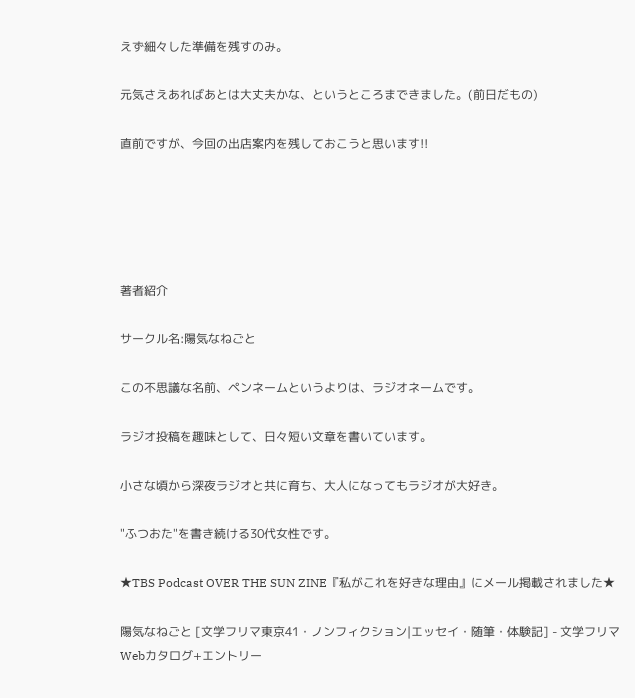えず細々した準備を残すのみ。

元気さえあればあとは大丈夫かな、というところまできました。(前日だもの)

直前ですが、今回の出店案内を残しておこうと思います!!





著者紹介

サークル名:陽気なねごと

この不思議な名前、ペンネームというよりは、ラジオネームです。

ラジオ投稿を趣味として、日々短い文章を書いています。

小さな頃から深夜ラジオと共に育ち、大人になってもラジオが大好き。

"ふつおた"を書き続ける30代女性です。

★TBS Podcast OVER THE SUN ZINE『私がこれを好きな理由』にメール掲載されました★

陽気なねごと [文学フリマ東京41・ノンフィクション|エッセイ・随筆・体験記] - 文学フリマWebカタログ+エントリー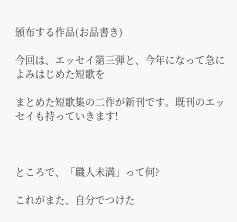頒布する作品(お品書き)

今回は、エッセイ第三弾と、今年になって急によみはじめた短歌を

まとめた短歌集の二作が新刊です。既刊のエッセイも持っていきます!



ところで、「職人未満」って何?

これがまた、自分でつけた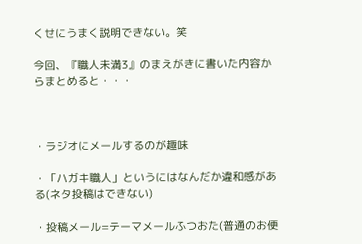くせにうまく説明できない。笑

今回、『職人未満3』のまえがきに書いた内容からまとめると・・・



・ラジオにメールするのが趣味

・「ハガキ職人」というにはなんだか違和感がある(ネタ投稿はできない)

・投稿メール=テーマメールふつおた(普通のお便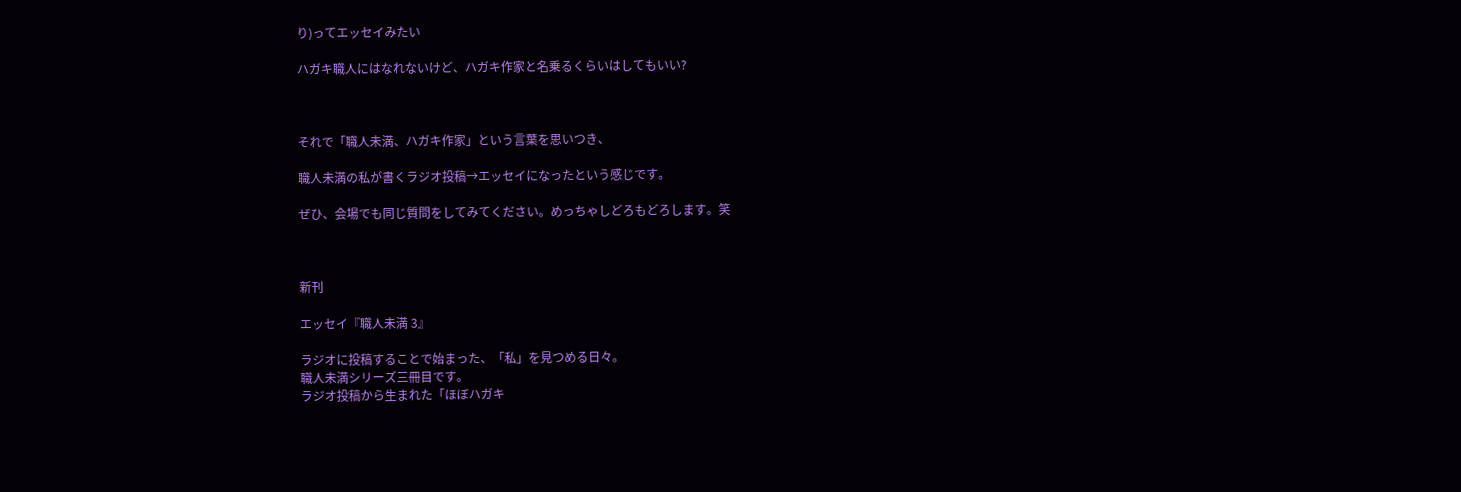り)ってエッセイみたい

ハガキ職人にはなれないけど、ハガキ作家と名乗るくらいはしてもいい?



それで「職人未満、ハガキ作家」という言葉を思いつき、

職人未満の私が書くラジオ投稿→エッセイになったという感じです。

ぜひ、会場でも同じ質問をしてみてください。めっちゃしどろもどろします。笑



新刊

エッセイ『職人未満 3』

ラジオに投稿することで始まった、「私」を見つめる日々。
職人未満シリーズ三冊目です。
ラジオ投稿から生まれた「ほぼハガキ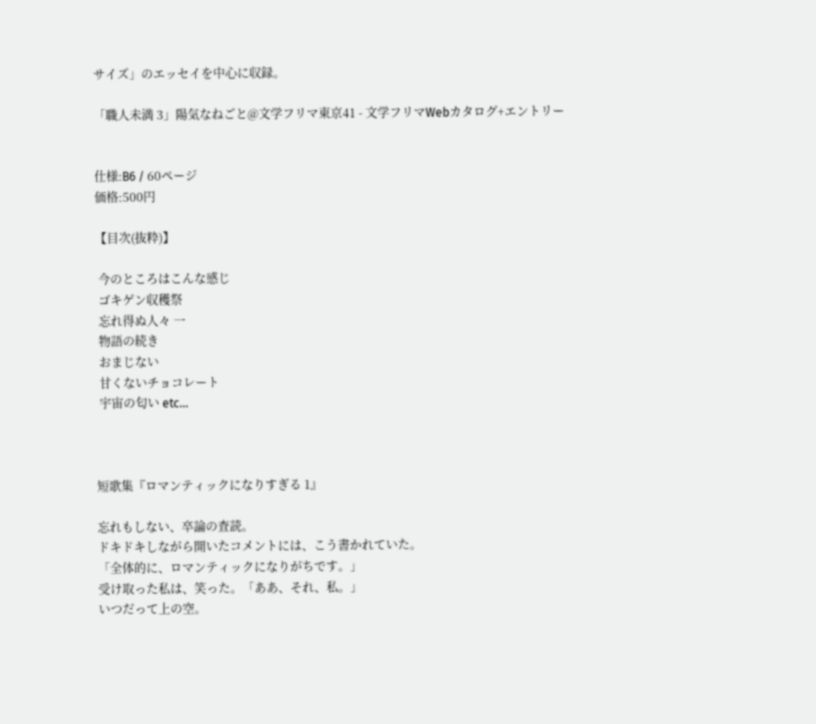サイズ」のエッセイを中心に収録。

「職人未満 3」陽気なねごと@文学フリマ東京41 - 文学フリマWebカタログ+エントリー


仕様:B6 / 60ページ
価格:500円

【目次(抜粋)】

 今のところはこんな感じ
 ゴキゲン収穫祭
 忘れ得ぬ人々 一
 物語の続き
 おまじない
 甘くないチョコレート
 宇宙の匂い etc...



短歌集『ロマンティックになりすぎる 1』

忘れもしない、卒論の査読。
ドキドキしながら開いたコメントには、こう書かれていた。
「全体的に、ロマンティックになりがちです。」
受け取った私は、笑った。「ああ、それ、私。」
いつだって上の空。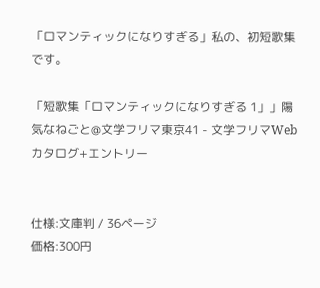「ロマンティックになりすぎる」私の、初短歌集です。

「短歌集「ロマンティックになりすぎる 1」」陽気なねごと@文学フリマ東京41 - 文学フリマWebカタログ+エントリー


仕様:文庫判 / 36ページ
価格:300円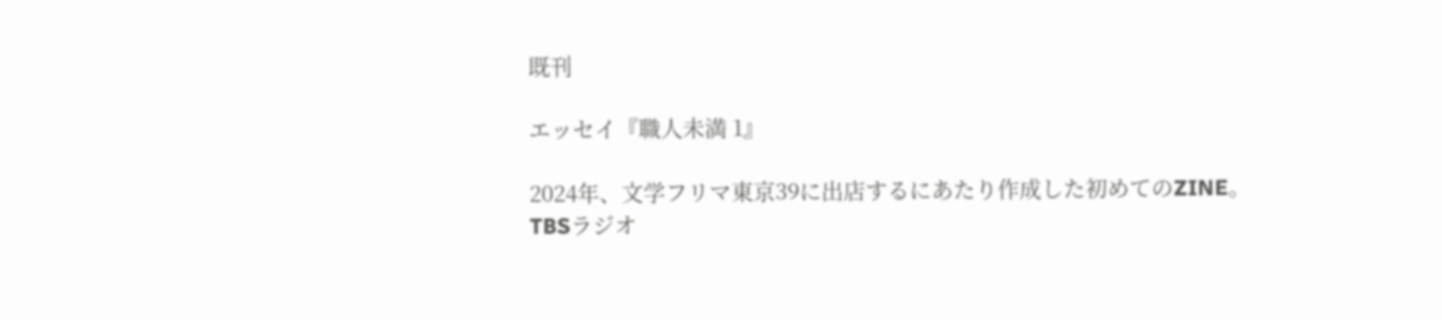既刊

エッセイ『職人未満 1』

2024年、文学フリマ東京39に出店するにあたり作成した初めてのZINE。
TBSラジオ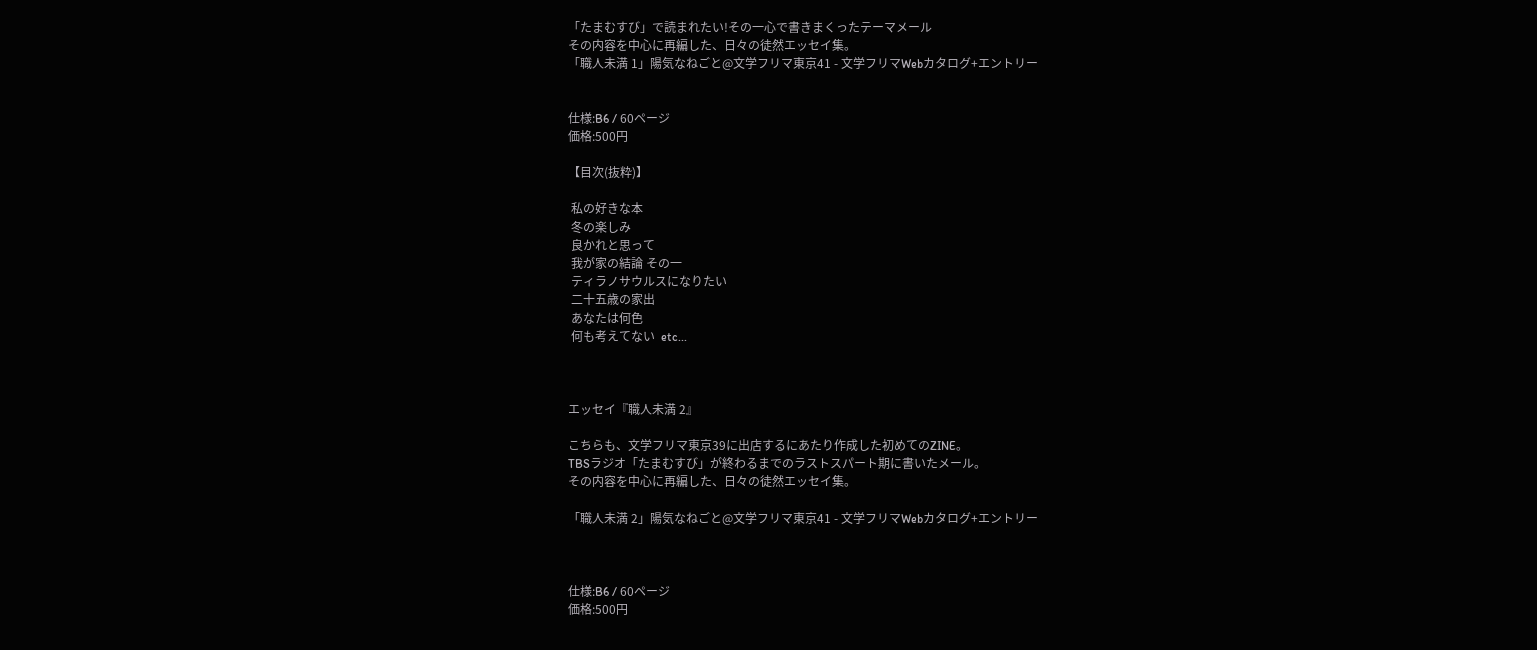「たまむすび」で読まれたい!その一心で書きまくったテーマメール
その内容を中心に再編した、日々の徒然エッセイ集。
「職人未満 1」陽気なねごと@文学フリマ東京41 - 文学フリマWebカタログ+エントリー


仕様:B6 / 60ページ
価格:500円

【目次(抜粋)】

 私の好きな本
 冬の楽しみ
 良かれと思って
 我が家の結論 その一
 ティラノサウルスになりたい
 二十五歳の家出
 あなたは何色
 何も考えてない  etc...



エッセイ『職人未満 2』

こちらも、文学フリマ東京39に出店するにあたり作成した初めてのZINE。
TBSラジオ「たまむすび」が終わるまでのラストスパート期に書いたメール。
その内容を中心に再編した、日々の徒然エッセイ集。

「職人未満 2」陽気なねごと@文学フリマ東京41 - 文学フリマWebカタログ+エントリー



仕様:B6 / 60ページ
価格:500円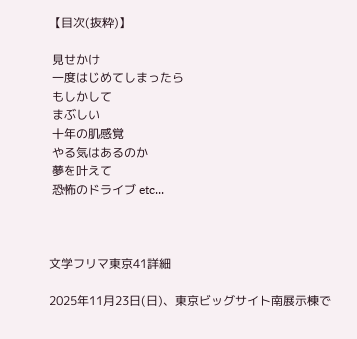【目次(抜粋)】

 見せかけ
 一度はじめてしまったら
 もしかして
 まぶしい
 十年の肌感覚
 やる気はあるのか
 夢を叶えて
 恐怖のドライブ etc...



文学フリマ東京41詳細

2025年11月23日(日)、東京ビッグサイト南展示棟で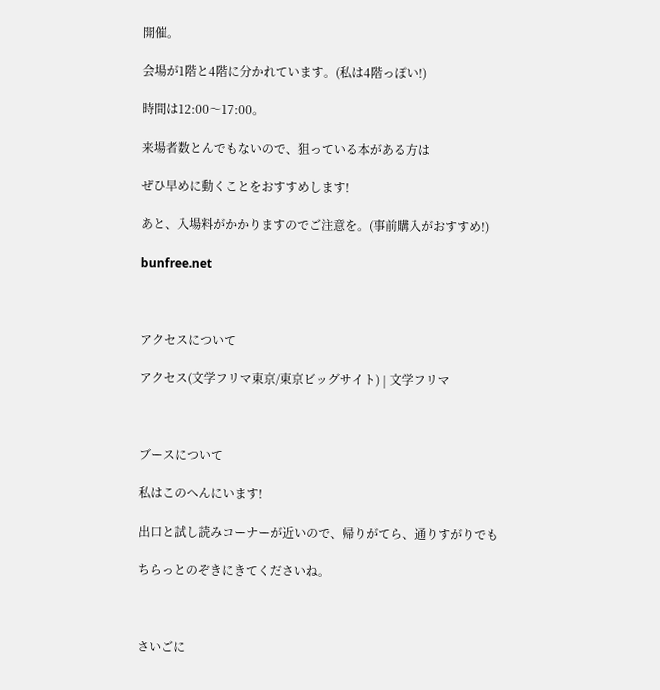開催。

会場が1階と4階に分かれています。(私は4階っぽい!)

時間は12:00〜17:00。

来場者数とんでもないので、狙っている本がある方は

ぜひ早めに動くことをおすすめします!

あと、入場料がかかりますのでご注意を。(事前購入がおすすめ!)

bunfree.net



アクセスについて

アクセス(文学フリマ東京/東京ビッグサイト) | 文学フリマ



ブースについて

私はこのへんにいます!

出口と試し読みコーナーが近いので、帰りがてら、通りすがりでも

ちらっとのぞきにきてくださいね。



さいごに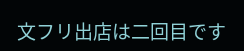文フリ出店は二回目です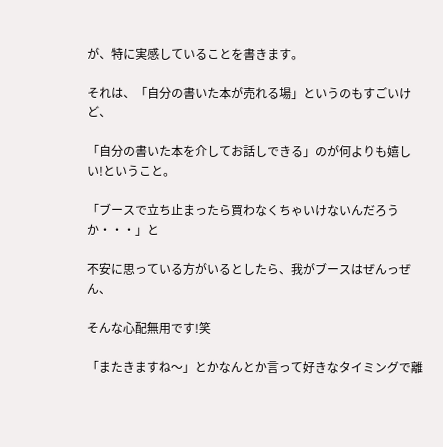が、特に実感していることを書きます。

それは、「自分の書いた本が売れる場」というのもすごいけど、

「自分の書いた本を介してお話しできる」のが何よりも嬉しい!ということ。

「ブースで立ち止まったら買わなくちゃいけないんだろうか・・・」と

不安に思っている方がいるとしたら、我がブースはぜんっぜん、

そんな心配無用です!笑

「またきますね〜」とかなんとか言って好きなタイミングで離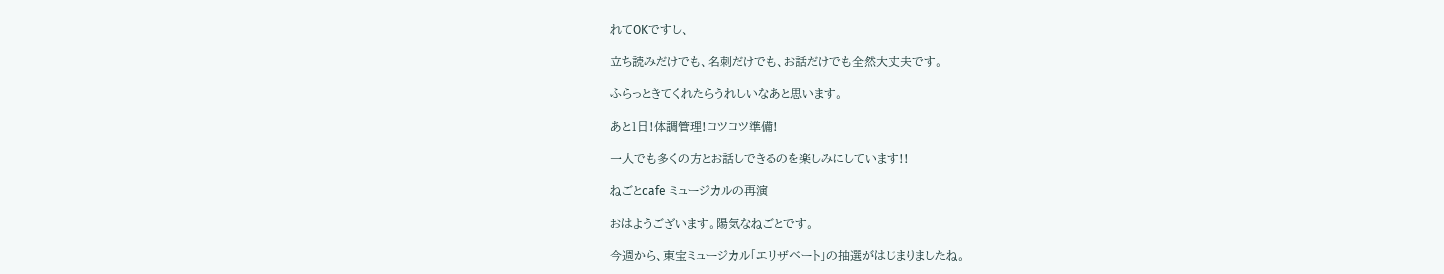れてOKですし、

立ち読みだけでも、名刺だけでも、お話だけでも全然大丈夫です。

ふらっときてくれたらうれしいなあと思います。

あと1日!体調管理!コツコツ準備!

一人でも多くの方とお話しできるのを楽しみにしています!!

ねごとcafe ミュージカルの再演

おはようございます。陽気なねごとです。

今週から、東宝ミュージカル「エリザベート」の抽選がはじまりましたね。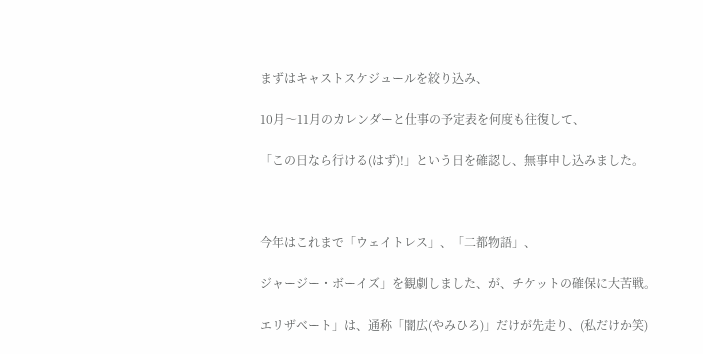まずはキャストスケジュールを絞り込み、

10月〜11月のカレンダーと仕事の予定表を何度も往復して、

「この日なら行ける(はず)!」という日を確認し、無事申し込みました。



今年はこれまで「ウェイトレス」、「二都物語」、

ジャージー・ボーイズ」を観劇しました、が、チケットの確保に大苦戦。

エリザベート」は、通称「闇広(やみひろ)」だけが先走り、(私だけか笑)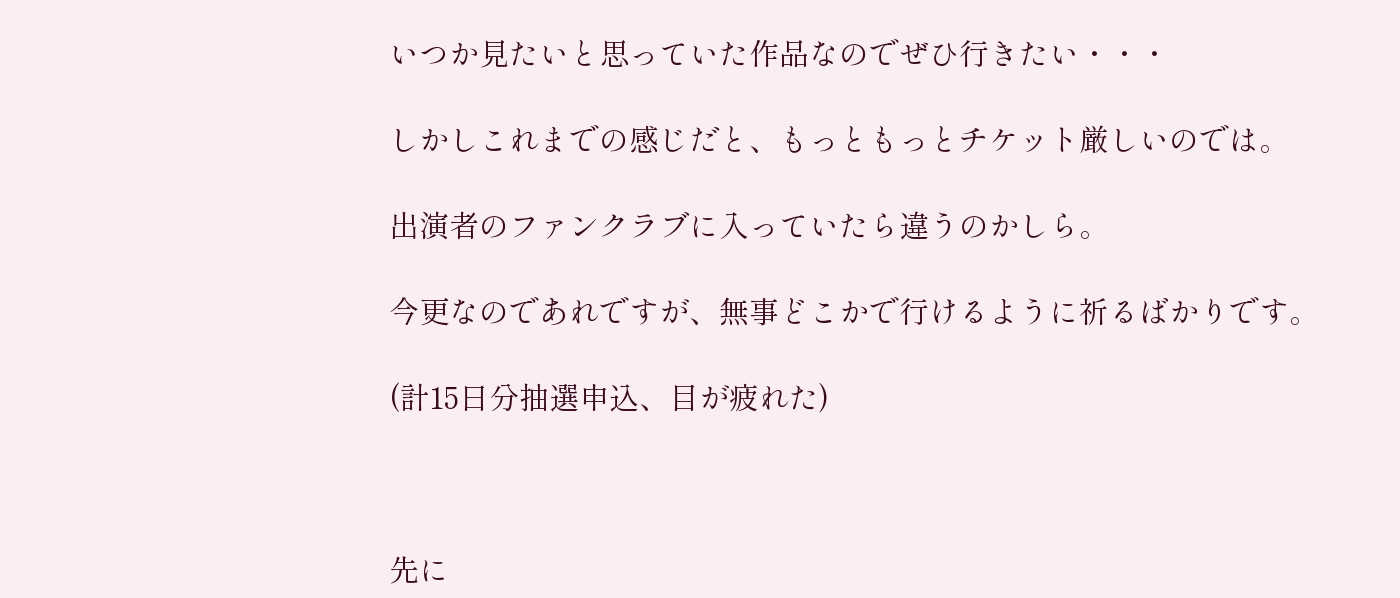いつか見たいと思っていた作品なのでぜひ行きたい・・・

しかしこれまでの感じだと、もっともっとチケット厳しいのでは。

出演者のファンクラブに入っていたら違うのかしら。

今更なのであれですが、無事どこかで行けるように祈るばかりです。

(計15日分抽選申込、目が疲れた)



先に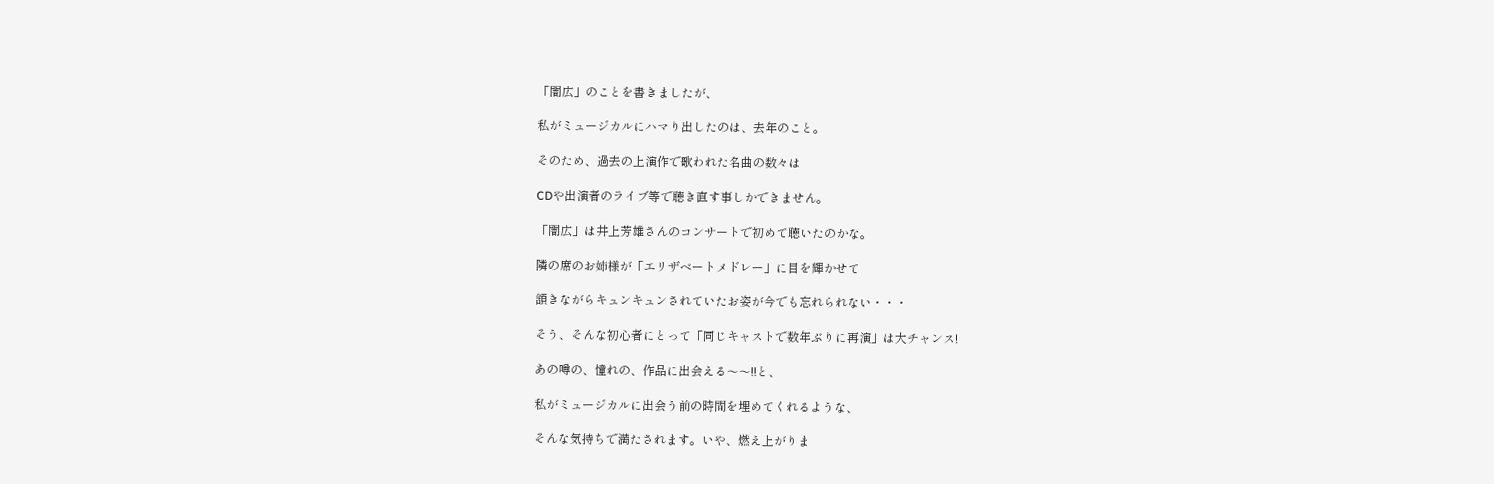「闇広」のことを書きましたが、

私がミュージカルにハマり出したのは、去年のこと。

そのため、過去の上演作で歌われた名曲の数々は

CDや出演者のライブ等で聴き直す事しかできません。

「闇広」は井上芳雄さんのコンサートで初めて聴いたのかな。

隣の席のお姉様が「エリザベートメドレー」に目を輝かせて

頷きながらキュンキュンされていたお姿が今でも忘れられない・・・

そう、そんな初心者にとって「同じキャストで数年ぶりに再演」は大チャンス!

あの噂の、憧れの、作品に出会える〜〜!!と、

私がミュージカルに出会う前の時間を埋めてくれるような、

そんな気持ちで満たされます。いや、燃え上がりま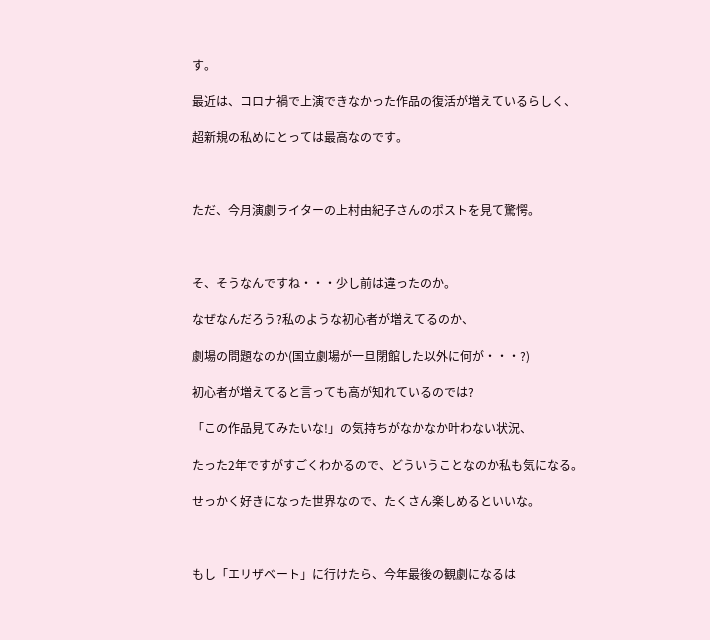す。

最近は、コロナ禍で上演できなかった作品の復活が増えているらしく、

超新規の私めにとっては最高なのです。



ただ、今月演劇ライターの上村由紀子さんのポストを見て驚愕。



そ、そうなんですね・・・少し前は違ったのか。

なぜなんだろう?私のような初心者が増えてるのか、

劇場の問題なのか(国立劇場が一旦閉館した以外に何が・・・?)

初心者が増えてると言っても高が知れているのでは?

「この作品見てみたいな!」の気持ちがなかなか叶わない状況、

たった2年ですがすごくわかるので、どういうことなのか私も気になる。

せっかく好きになった世界なので、たくさん楽しめるといいな。



もし「エリザベート」に行けたら、今年最後の観劇になるは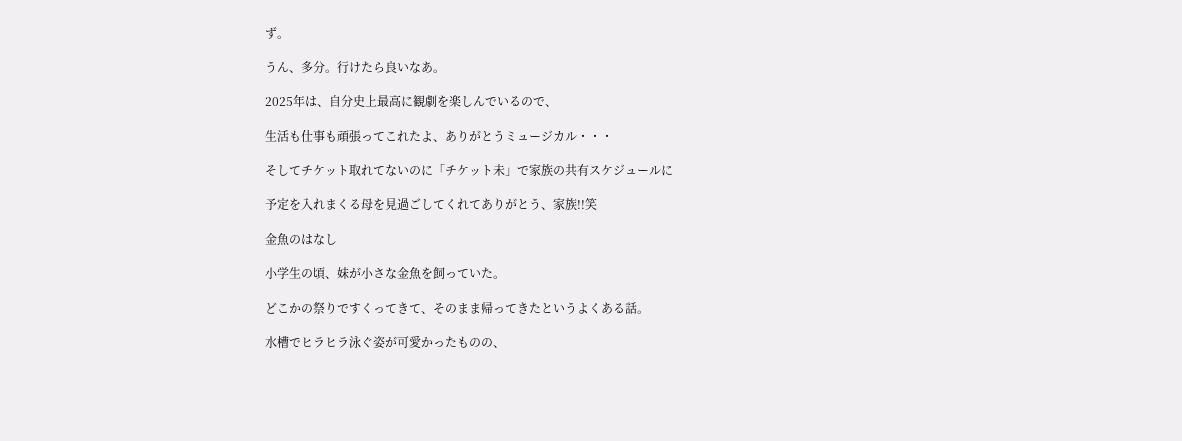ず。

うん、多分。行けたら良いなあ。

2025年は、自分史上最高に観劇を楽しんでいるので、

生活も仕事も頑張ってこれたよ、ありがとうミュージカル・・・

そしてチケット取れてないのに「チケット未」で家族の共有スケジュールに

予定を入れまくる母を見過ごしてくれてありがとう、家族!!笑

金魚のはなし

小学生の頃、妹が小さな金魚を飼っていた。

どこかの祭りですくってきて、そのまま帰ってきたというよくある話。

水槽でヒラヒラ泳ぐ姿が可愛かったものの、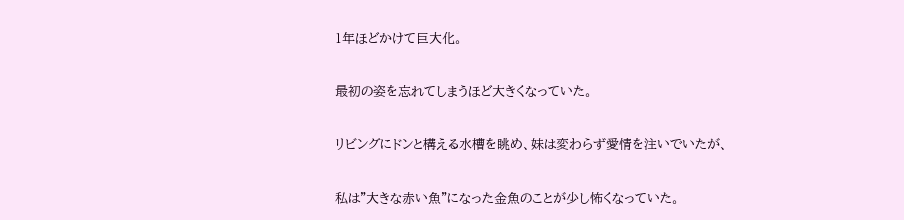1年ほどかけて巨大化。

最初の姿を忘れてしまうほど大きくなっていた。

リビングにドンと構える水槽を眺め、妹は変わらず愛情を注いでいたが、

私は"大きな赤い魚"になった金魚のことが少し怖くなっていた。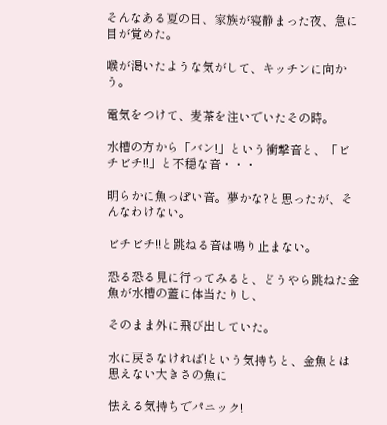そんなある夏の日、家族が寝静まった夜、急に目が覚めた。

喉が渇いたような気がして、キッチンに向かう。

電気をつけて、麦茶を注いでいたその時。

水槽の方から「バン!」という衝撃音と、「ビチビチ!!」と不穏な音・・・

明らかに魚っぽい音。夢かな?と思ったが、そんなわけない。

ビチビチ!!と跳ねる音は鳴り止まない。

恐る恐る見に行ってみると、どうやら跳ねた金魚が水槽の蓋に体当たりし、

そのまま外に飛び出していた。

水に戻さなければ!という気持ちと、金魚とは思えない大きさの魚に

怯える気持ちでパニック!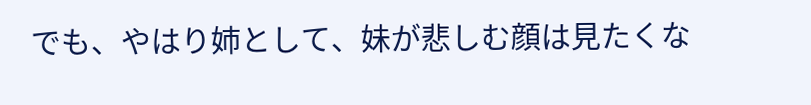でも、やはり姉として、妹が悲しむ顔は見たくな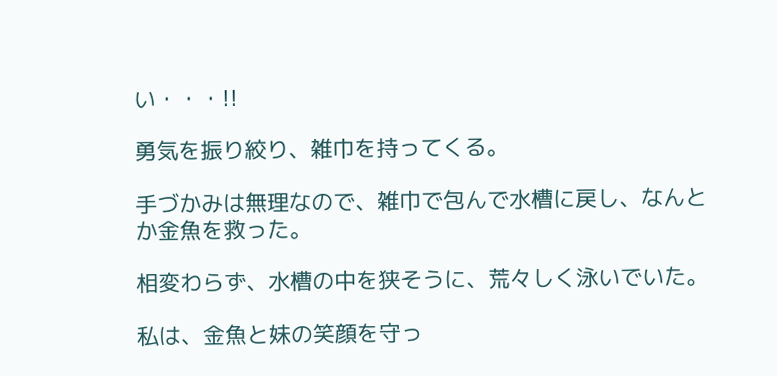い・・・!!

勇気を振り絞り、雑巾を持ってくる。

手づかみは無理なので、雑巾で包んで水槽に戻し、なんとか金魚を救った。

相変わらず、水槽の中を狭そうに、荒々しく泳いでいた。

私は、金魚と妹の笑顔を守っ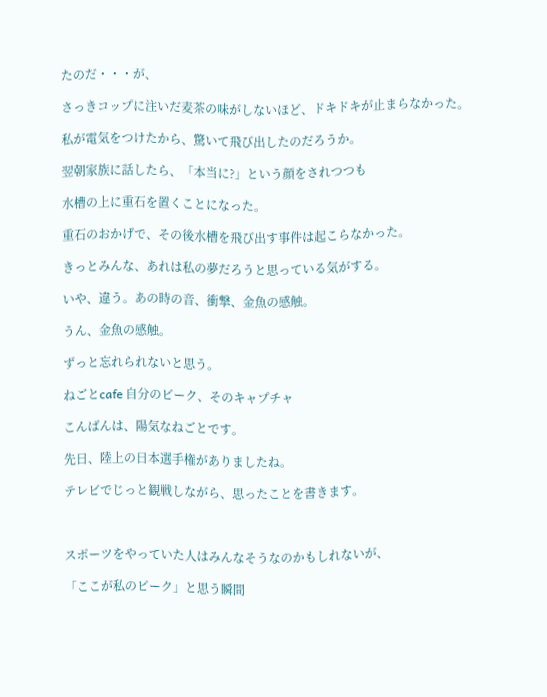たのだ・・・が、

さっきコップに注いだ麦茶の味がしないほど、ドキドキが止まらなかった。

私が電気をつけたから、驚いて飛び出したのだろうか。

翌朝家族に話したら、「本当に?」という顔をされつつも

水槽の上に重石を置くことになった。

重石のおかげで、その後水槽を飛び出す事件は起こらなかった。

きっとみんな、あれは私の夢だろうと思っている気がする。

いや、違う。あの時の音、衝撃、金魚の感触。

うん、金魚の感触。

ずっと忘れられないと思う。

ねごとcafe 自分のピーク、そのキャプチャ

こんばんは、陽気なねごとです。

先日、陸上の日本選手権がありましたね。

テレビでじっと観戦しながら、思ったことを書きます。



スポーツをやっていた人はみんなそうなのかもしれないが、

「ここが私のピーク」と思う瞬間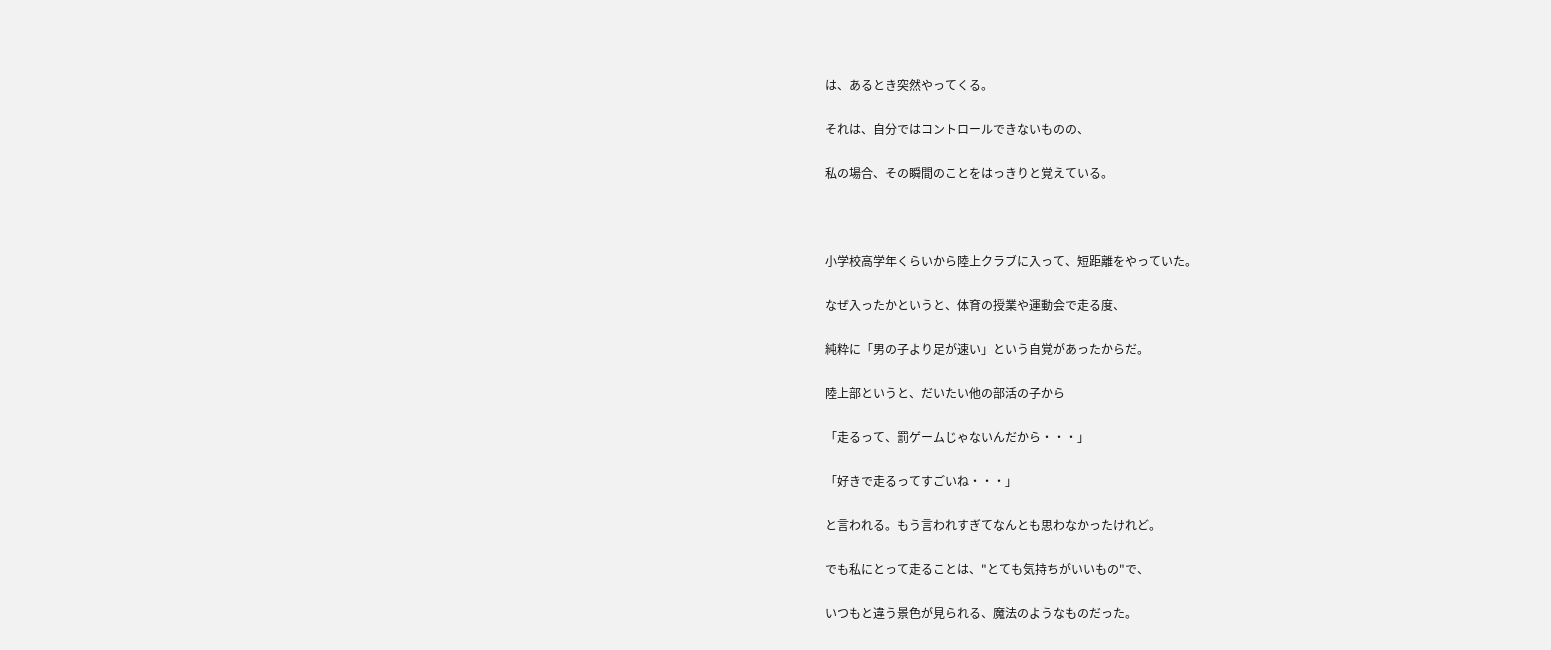は、あるとき突然やってくる。

それは、自分ではコントロールできないものの、

私の場合、その瞬間のことをはっきりと覚えている。



小学校高学年くらいから陸上クラブに入って、短距離をやっていた。

なぜ入ったかというと、体育の授業や運動会で走る度、

純粋に「男の子より足が速い」という自覚があったからだ。

陸上部というと、だいたい他の部活の子から

「走るって、罰ゲームじゃないんだから・・・」

「好きで走るってすごいね・・・」

と言われる。もう言われすぎてなんとも思わなかったけれど。

でも私にとって走ることは、"とても気持ちがいいもの"で、

いつもと違う景色が見られる、魔法のようなものだった。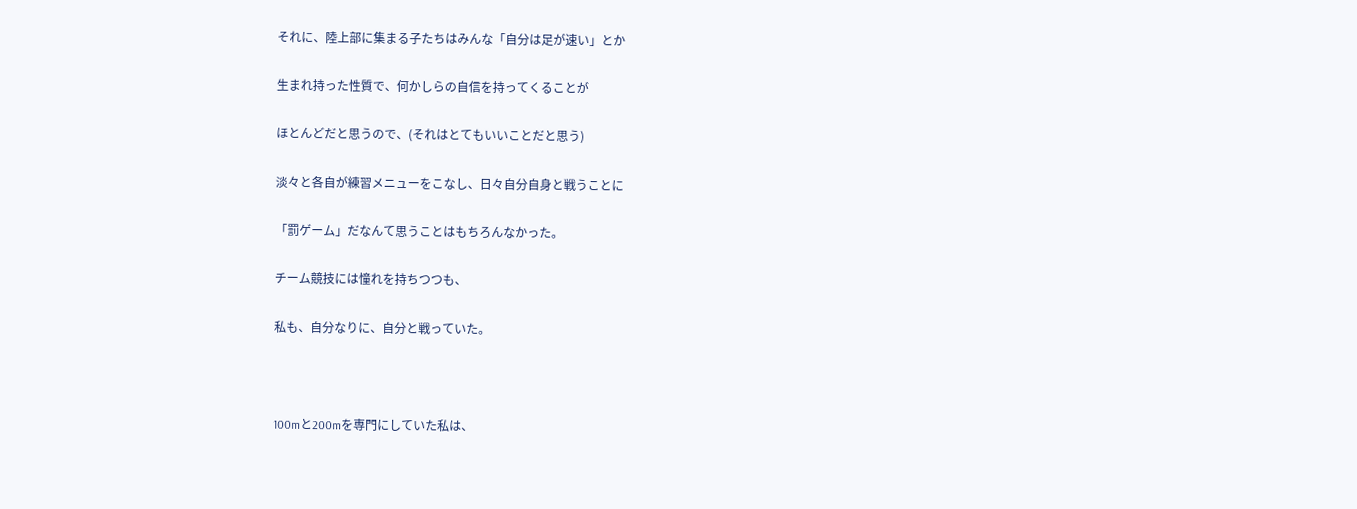それに、陸上部に集まる子たちはみんな「自分は足が速い」とか

生まれ持った性質で、何かしらの自信を持ってくることが

ほとんどだと思うので、(それはとてもいいことだと思う)

淡々と各自が練習メニューをこなし、日々自分自身と戦うことに

「罰ゲーム」だなんて思うことはもちろんなかった。

チーム競技には憧れを持ちつつも、

私も、自分なりに、自分と戦っていた。



100mと200mを専門にしていた私は、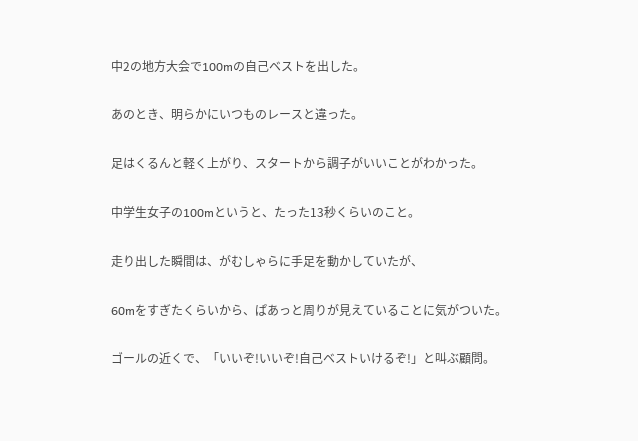中2の地方大会で100mの自己ベストを出した。

あのとき、明らかにいつものレースと違った。

足はくるんと軽く上がり、スタートから調子がいいことがわかった。

中学生女子の100mというと、たった13秒くらいのこと。

走り出した瞬間は、がむしゃらに手足を動かしていたが、

60mをすぎたくらいから、ぱあっと周りが見えていることに気がついた。

ゴールの近くで、「いいぞ!いいぞ!自己ベストいけるぞ!」と叫ぶ顧問。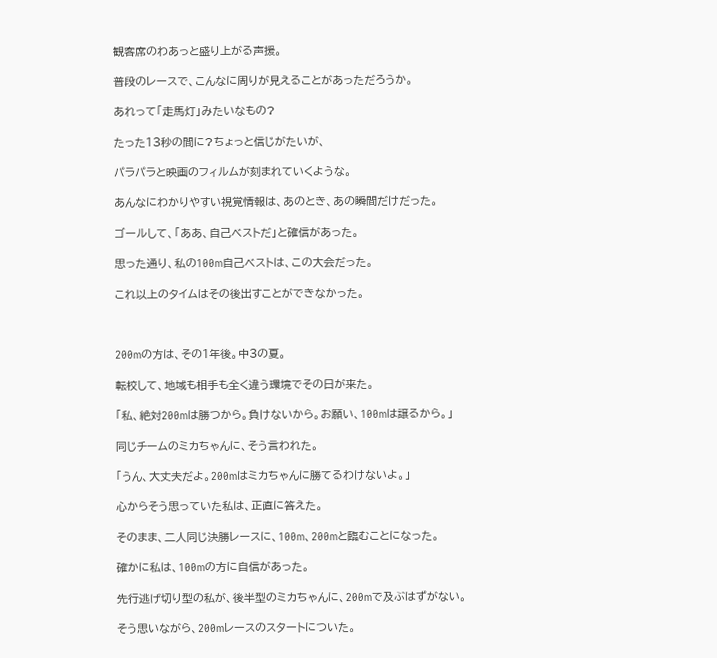観客席のわあっと盛り上がる声援。

普段のレースで、こんなに周りが見えることがあっただろうか。

あれって「走馬灯」みたいなもの?

たった13秒の間に?ちょっと信じがたいが、

パラパラと映画のフィルムが刻まれていくような。

あんなにわかりやすい視覚情報は、あのとき、あの瞬間だけだった。

ゴールして、「ああ、自己ベストだ」と確信があった。

思った通り、私の100m自己ベストは、この大会だった。

これ以上のタイムはその後出すことができなかった。



200mの方は、その1年後。中3の夏。

転校して、地域も相手も全く違う環境でその日が来た。

「私、絶対200mは勝つから。負けないから。お願い、100mは譲るから。」

同じチームのミカちゃんに、そう言われた。

「うん、大丈夫だよ。200mはミカちゃんに勝てるわけないよ。」

心からそう思っていた私は、正直に答えた。

そのまま、二人同じ決勝レースに、100m、200mと臨むことになった。

確かに私は、100mの方に自信があった。

先行逃げ切り型の私が、後半型のミカちゃんに、200mで及ぶはずがない。

そう思いながら、200mレースのスタートについた。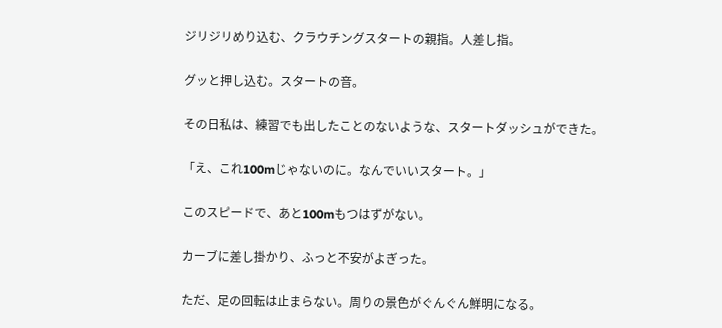ジリジリめり込む、クラウチングスタートの親指。人差し指。

グッと押し込む。スタートの音。

その日私は、練習でも出したことのないような、スタートダッシュができた。

「え、これ100mじゃないのに。なんでいいスタート。」

このスピードで、あと100mもつはずがない。

カーブに差し掛かり、ふっと不安がよぎった。

ただ、足の回転は止まらない。周りの景色がぐんぐん鮮明になる。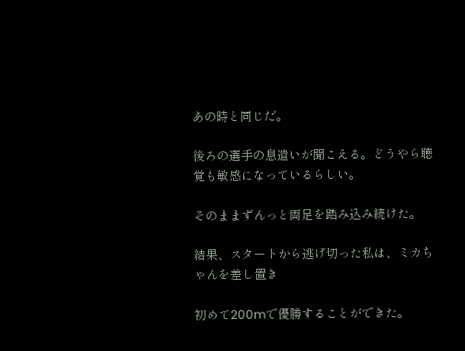あの時と同じだ。

後ろの選手の息遣いが聞こえる。どうやら聴覚も敏感になっているらしい。

そのままずんっと両足を踏み込み続けた。

結果、スタートから逃げ切った私は、ミカちゃんを差し置き

初めて200mで優勝することができた。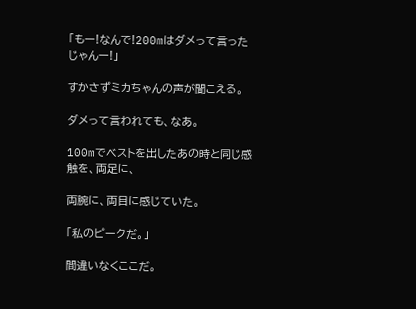「もー!なんで!200mはダメって言ったじゃんー!」

すかさずミカちゃんの声が聞こえる。

ダメって言われても、なあ。

100mでベストを出したあの時と同じ感触を、両足に、

両腕に、両目に感じていた。

「私のピークだ。」

間違いなくここだ。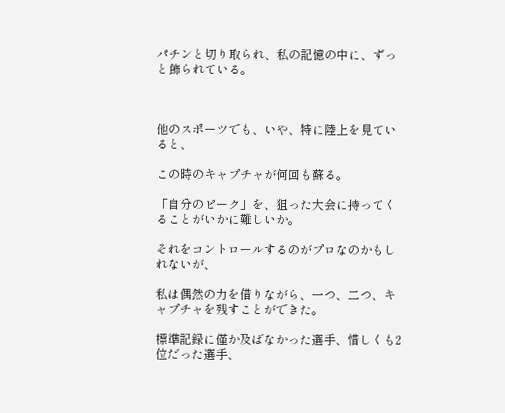パチンと切り取られ、私の記憶の中に、ずっと飾られている。



他のスポーツでも、いや、特に陸上を見ていると、

この時のキャプチャが何回も蘇る。

「自分のピーク」を、狙った大会に持ってくることがいかに難しいか。

それをコントロールするのがプロなのかもしれないが、

私は偶然の力を借りながら、一つ、二つ、キャプチャを残すことができた。

標準記録に僅か及ばなかった選手、惜しくも2位だった選手、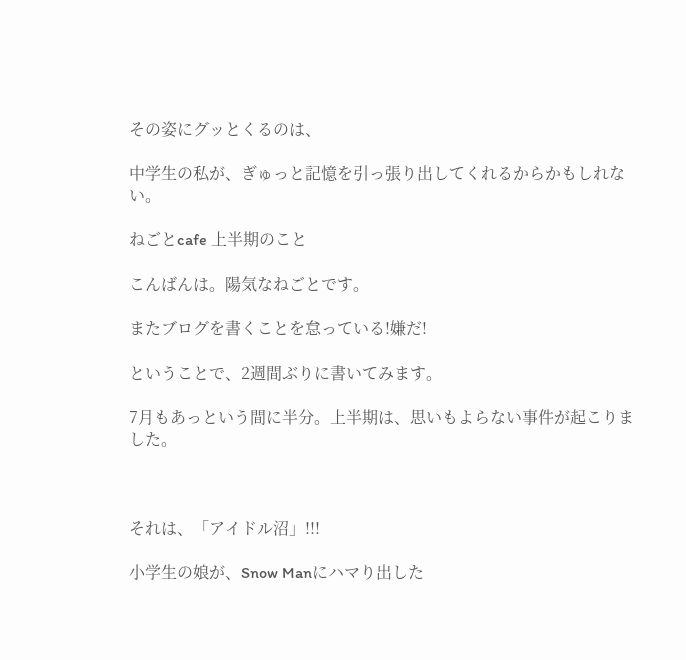その姿にグッとくるのは、

中学生の私が、ぎゅっと記憶を引っ張り出してくれるからかもしれない。

ねごとcafe 上半期のこと

こんばんは。陽気なねごとです。

またブログを書くことを怠っている!嫌だ!

ということで、2週間ぶりに書いてみます。

7月もあっという間に半分。上半期は、思いもよらない事件が起こりました。



それは、「アイドル沼」!!!

小学生の娘が、Snow Manにハマり出した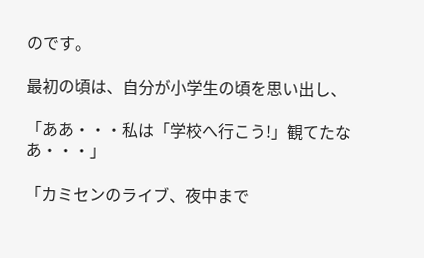のです。

最初の頃は、自分が小学生の頃を思い出し、

「ああ・・・私は「学校へ行こう!」観てたなあ・・・」

「カミセンのライブ、夜中まで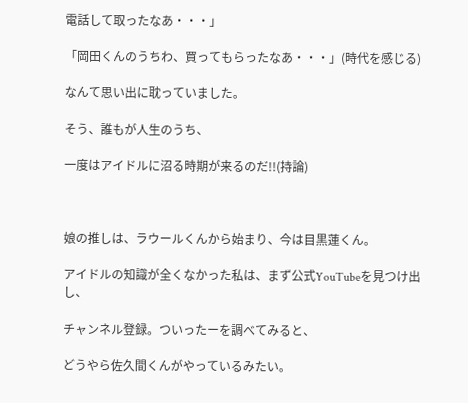電話して取ったなあ・・・」

「岡田くんのうちわ、買ってもらったなあ・・・」(時代を感じる)

なんて思い出に耽っていました。

そう、誰もが人生のうち、

一度はアイドルに沼る時期が来るのだ!!(持論)



娘の推しは、ラウールくんから始まり、今は目黒蓮くん。

アイドルの知識が全くなかった私は、まず公式YouTubeを見つけ出し、

チャンネル登録。ついったーを調べてみると、

どうやら佐久間くんがやっているみたい。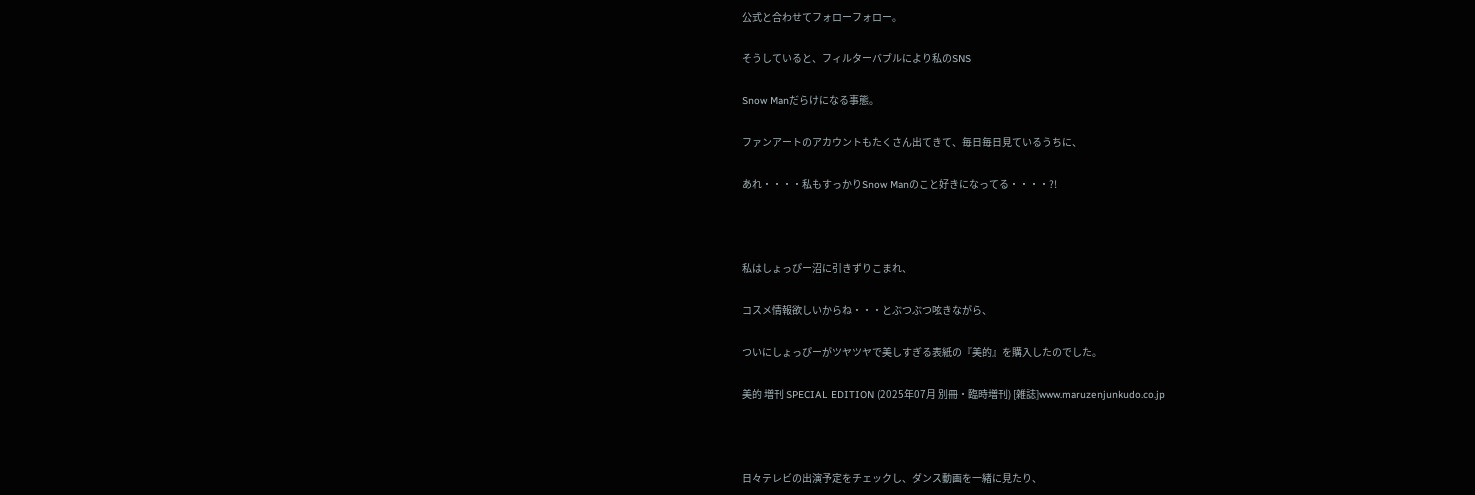公式と合わせてフォローフォロー。

そうしていると、フィルターバブルにより私のSNS

Snow Manだらけになる事態。

ファンアートのアカウントもたくさん出てきて、毎日毎日見ているうちに、

あれ・・・・私もすっかりSnow Manのこと好きになってる・・・・?!



私はしょっぴー沼に引きずりこまれ、

コスメ情報欲しいからね・・・とぶつぶつ呟きながら、

ついにしょっぴーがツヤツヤで美しすぎる表紙の『美的』を購入したのでした。

美的 増刊 SPECIAL EDITION (2025年07月 別冊・臨時増刊) [雑誌]www.maruzenjunkudo.co.jp



日々テレビの出演予定をチェックし、ダンス動画を一緒に見たり、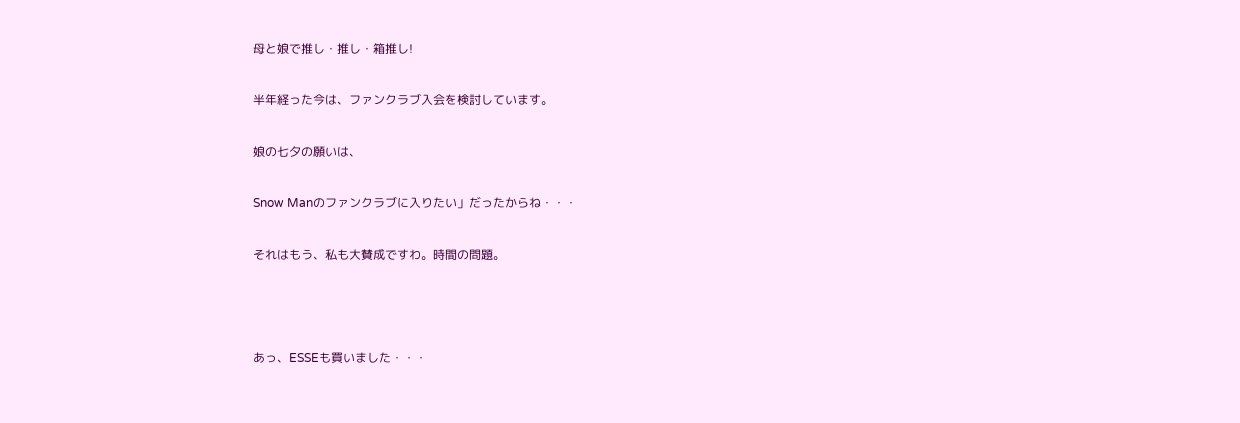母と娘で推し・推し・箱推し!

半年経った今は、ファンクラブ入会を検討しています。

娘の七夕の願いは、

Snow Manのファンクラブに入りたい」だったからね・・・

それはもう、私も大賛成ですわ。時間の問題。



あっ、ESSEも買いました・・・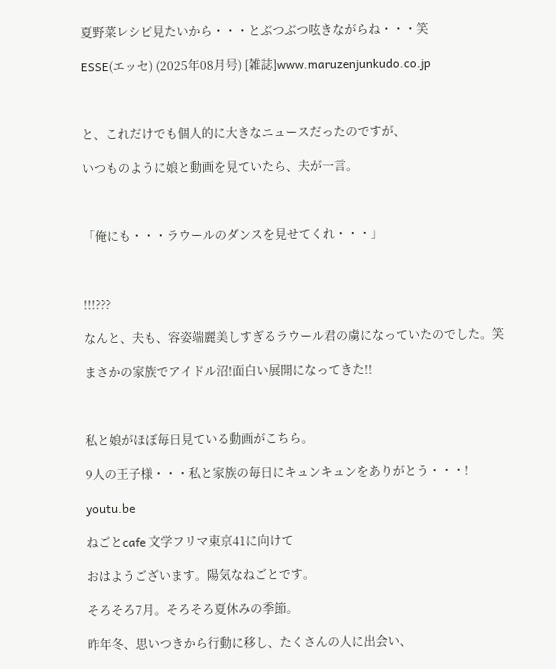夏野菜レシピ見たいから・・・とぶつぶつ呟きながらね・・・笑

ESSE(エッセ) (2025年08月号) [雑誌]www.maruzenjunkudo.co.jp



と、これだけでも個人的に大きなニュースだったのですが、

いつものように娘と動画を見ていたら、夫が一言。



「俺にも・・・ラウールのダンスを見せてくれ・・・」



!!!???

なんと、夫も、容姿端麗美しすぎるラウール君の虜になっていたのでした。笑

まさかの家族でアイドル沼!面白い展開になってきた!!



私と娘がほぼ毎日見ている動画がこちら。

9人の王子様・・・私と家族の毎日にキュンキュンをありがとう・・・!

youtu.be

ねごとcafe 文学フリマ東京41に向けて

おはようございます。陽気なねごとです。

そろそろ7月。そろそろ夏休みの季節。

昨年冬、思いつきから行動に移し、たくさんの人に出会い、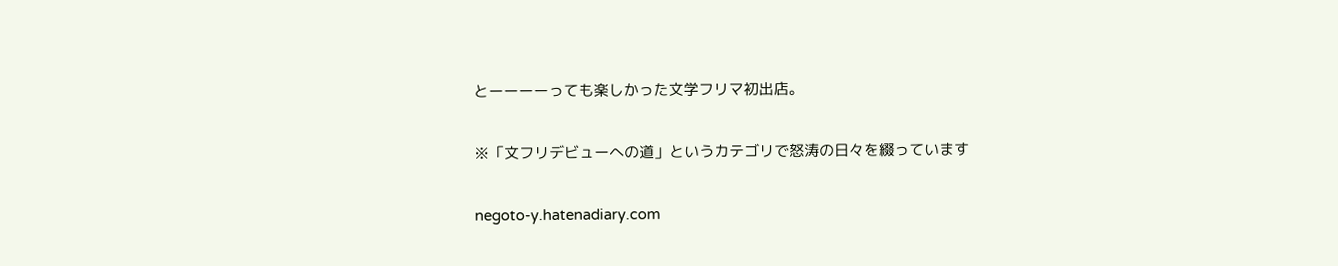とーーーーっても楽しかった文学フリマ初出店。

※「文フリデビューへの道」というカテゴリで怒涛の日々を綴っています

negoto-y.hatenadiary.com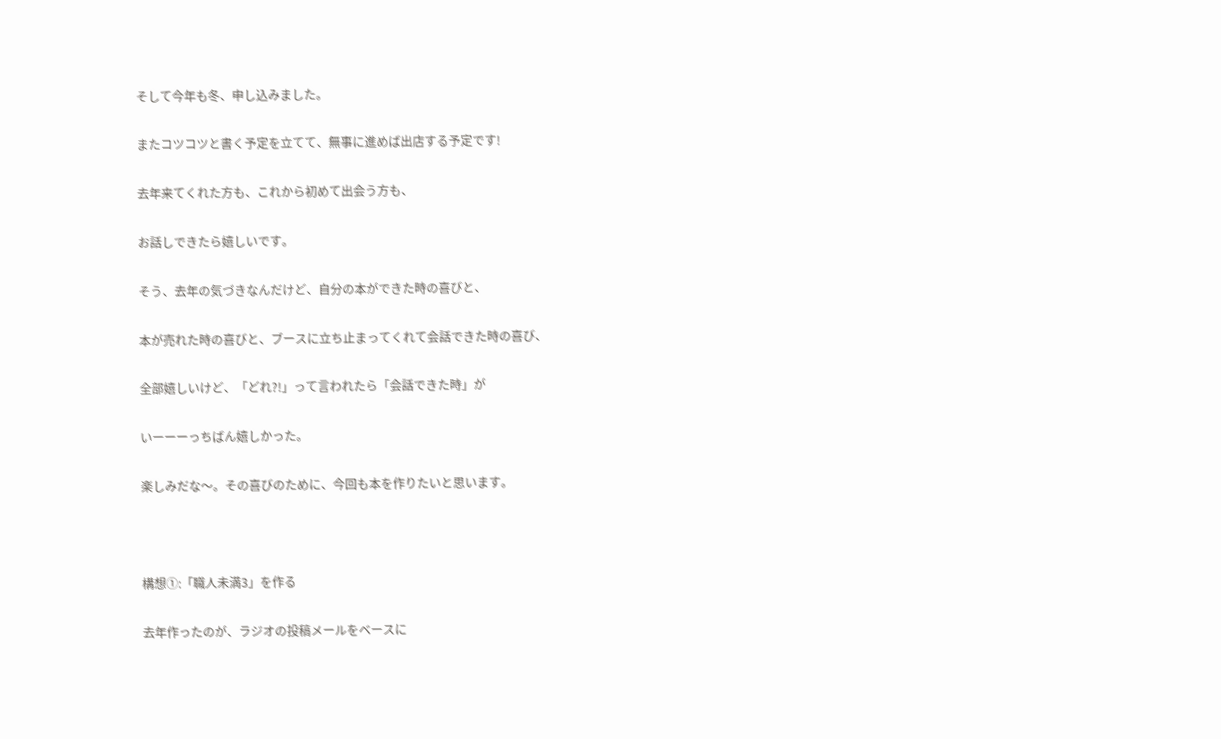そして今年も冬、申し込みました。

またコツコツと書く予定を立てて、無事に進めば出店する予定です!

去年来てくれた方も、これから初めて出会う方も、

お話しできたら嬉しいです。

そう、去年の気づきなんだけど、自分の本ができた時の喜びと、

本が売れた時の喜びと、ブースに立ち止まってくれて会話できた時の喜び、

全部嬉しいけど、「どれ?!」って言われたら「会話できた時」が

いーーーっちばん嬉しかった。

楽しみだな〜。その喜びのために、今回も本を作りたいと思います。



構想①:「職人未満3」を作る

去年作ったのが、ラジオの投稿メールをベースに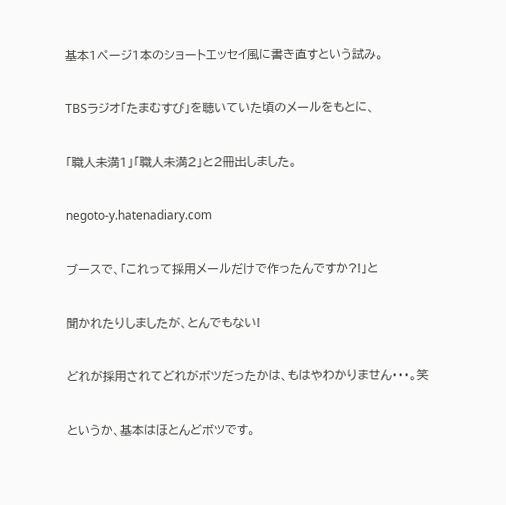基本1ページ1本のショートエッセイ風に書き直すという試み。

TBSラジオ「たまむすび」を聴いていた頃のメールをもとに、

「職人未満1」「職人未満2」と2冊出しました。

negoto-y.hatenadiary.com

ブースで、「これって採用メールだけで作ったんですか?!」と

聞かれたりしましたが、とんでもない!

どれが採用されてどれがボツだったかは、もはやわかりません・・・。笑

というか、基本はほとんどボツです。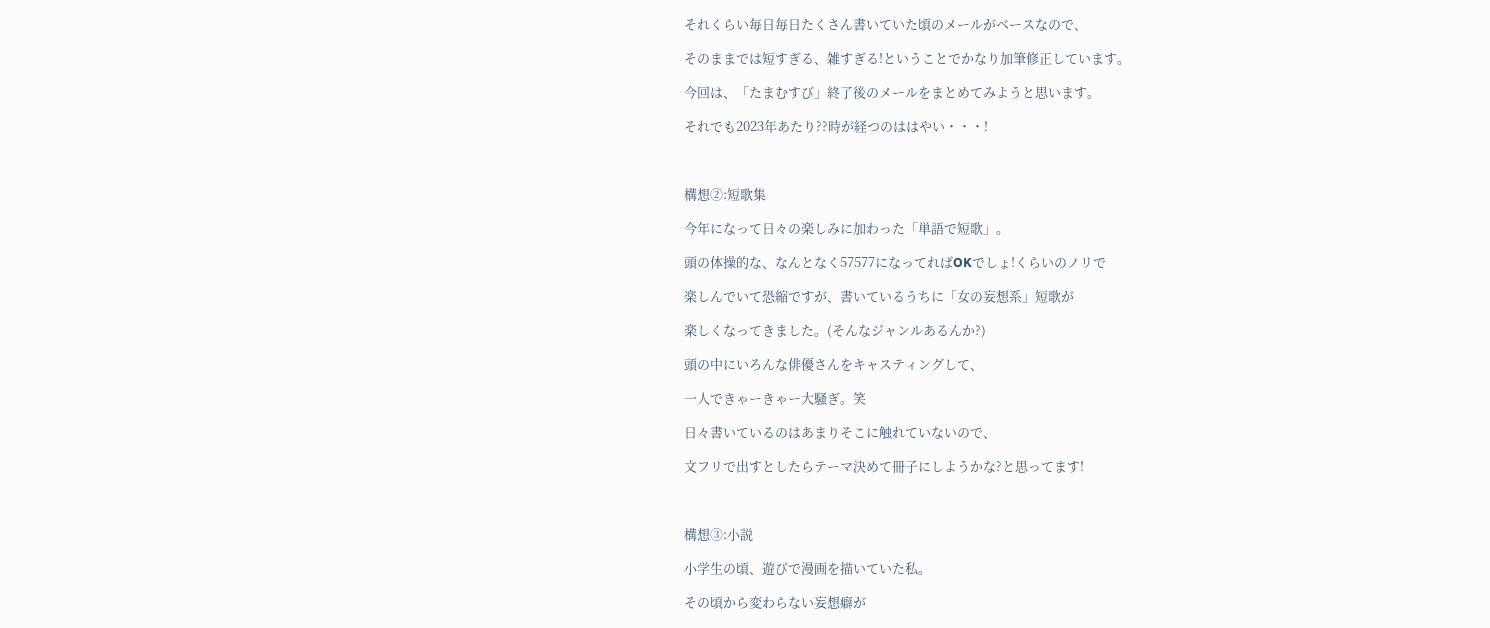それくらい毎日毎日たくさん書いていた頃のメールがベースなので、

そのままでは短すぎる、雑すぎる!ということでかなり加筆修正しています。

今回は、「たまむすび」終了後のメールをまとめてみようと思います。

それでも2023年あたり??時が経つのははやい・・・!



構想②:短歌集

今年になって日々の楽しみに加わった「単語で短歌」。

頭の体操的な、なんとなく57577になってればOKでしょ!くらいのノリで

楽しんでいて恐縮ですが、書いているうちに「女の妄想系」短歌が

楽しくなってきました。(そんなジャンルあるんか?)

頭の中にいろんな俳優さんをキャスティングして、

一人できゃーきゃー大騒ぎ。笑

日々書いているのはあまりそこに触れていないので、

文フリで出すとしたらテーマ決めて冊子にしようかな?と思ってます!



構想③:小説

小学生の頃、遊びで漫画を描いていた私。

その頃から変わらない妄想癖が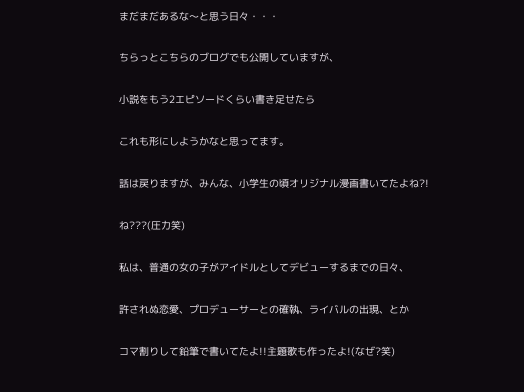まだまだあるな〜と思う日々・・・

ちらっとこちらのブログでも公開していますが、

小説をもう2エピソードくらい書き足せたら

これも形にしようかなと思ってます。

話は戻りますが、みんな、小学生の頃オリジナル漫画書いてたよね?!

ね???(圧力笑)

私は、普通の女の子がアイドルとしてデビューするまでの日々、

許されぬ恋愛、プロデューサーとの確執、ライバルの出現、とか

コマ割りして鉛筆で書いてたよ!!主題歌も作ったよ!(なぜ?笑)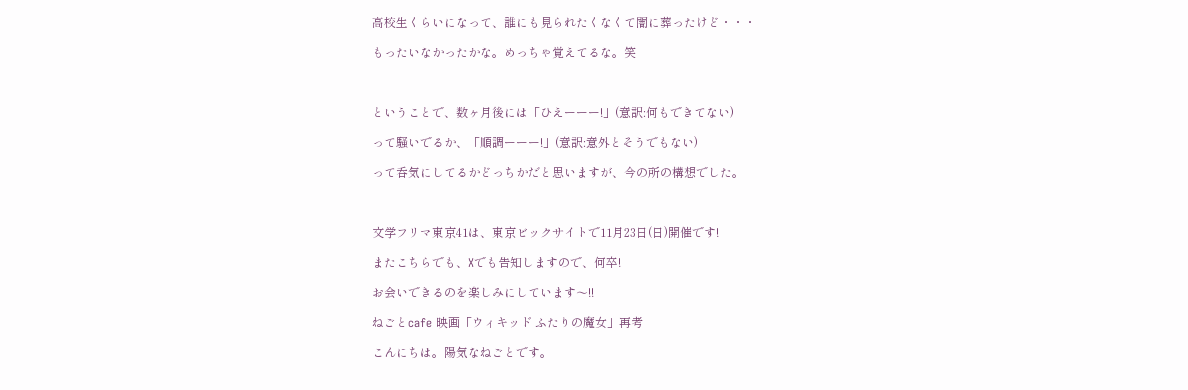高校生くらいになって、誰にも見られたくなくて闇に葬ったけど・・・

もったいなかったかな。めっちゃ覚えてるな。笑



ということで、数ヶ月後には「ひえーーー!」(意訳:何もできてない)

って騒いでるか、「順調ーーー!」(意訳:意外とそうでもない)

って呑気にしてるかどっちかだと思いますが、今の所の構想でした。



文学フリマ東京41は、東京ビックサイトで11月23日(日)開催です!

またこちらでも、Xでも告知しますので、何卒!

お会いできるのを楽しみにしています〜!!

ねごとcafe 映画「ウィキッド ふたりの魔女」再考

こんにちは。陽気なねごとです。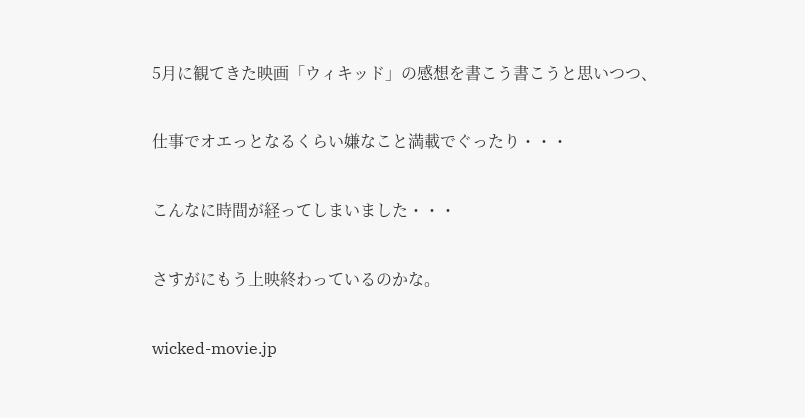5月に観てきた映画「ウィキッド」の感想を書こう書こうと思いつつ、

仕事でオエっとなるくらい嫌なこと満載でぐったり・・・

こんなに時間が経ってしまいました・・・

さすがにもう上映終わっているのかな。

wicked-movie.jp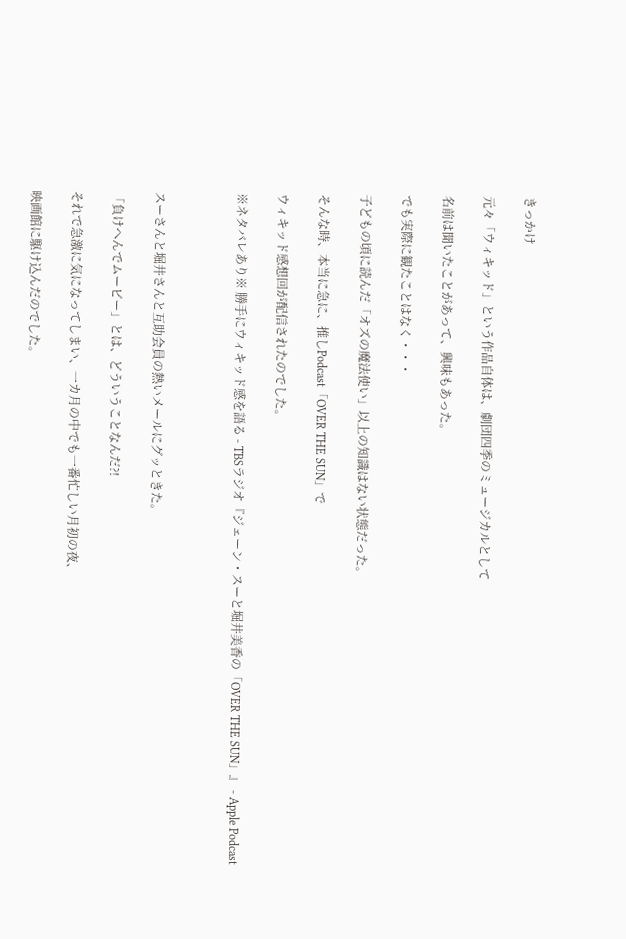きっかけ

元々「ウィキッド」という作品自体は、劇団四季のミュージカルとして

名前は聞いたことがあって、興味もあった。

でも実際に観たことはなく・・・

子どもの頃に読んだ「オズの魔法使い」以上の知識はない状態だった。

そんな時、本当に急に、推しPodcast「OVER THE SUN」で

ウィキッド感想回が配信されたのでした。

※ネタバレあり※ 勝手にウィキッド感を語る - TBSラジオ『ジェーン・スーと堀井美香の「OVER THE SUN」』 - Apple Podcast



スーさんと堀井さんと互助会員の熱いメールにグッときた。

「負けへんでムービー」とは、どういうことなんだ?!

それで急激に気になってしまい、一カ月の中でも一番忙しい月初の夜、

映画館に駆け込んだのでした。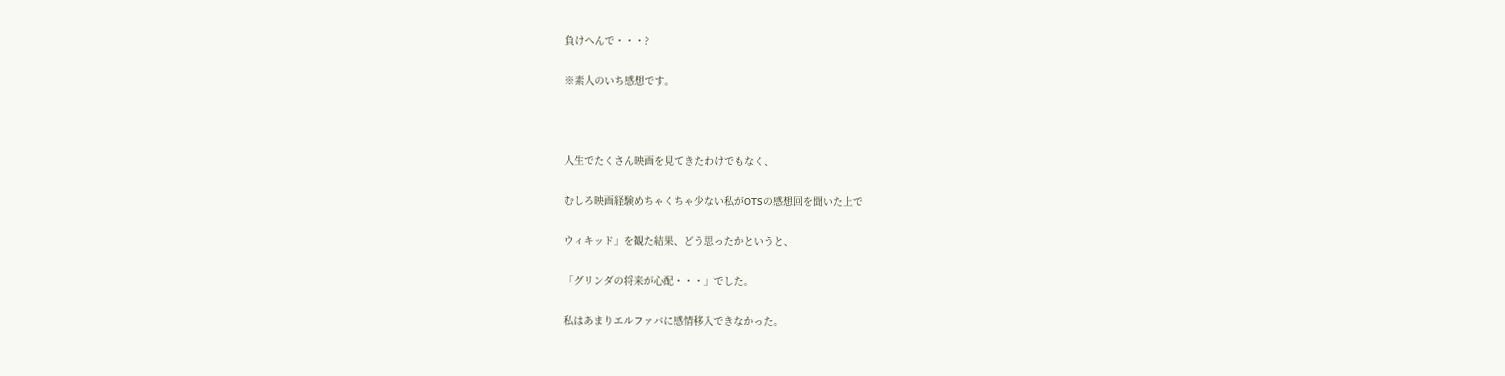負けへんで・・・?

※素人のいち感想です。



人生でたくさん映画を見てきたわけでもなく、

むしろ映画経験めちゃくちゃ少ない私がOTSの感想回を聞いた上で

ウィキッド」を観た結果、どう思ったかというと、

「グリンダの将来が心配・・・」でした。

私はあまりエルファバに感情移入できなかった。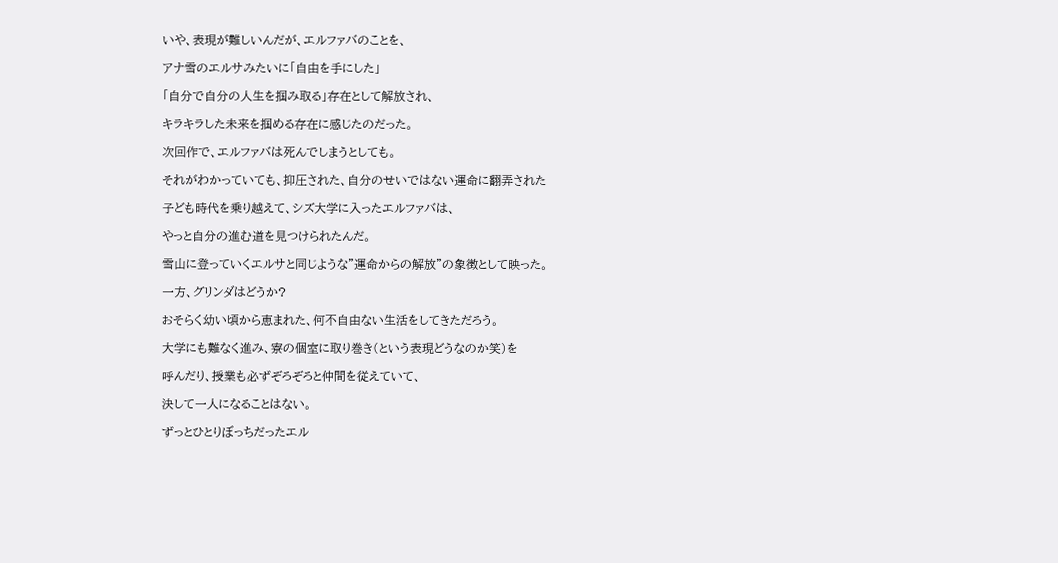いや、表現が難しいんだが、エルファバのことを、

アナ雪のエルサみたいに「自由を手にした」

「自分で自分の人生を掴み取る」存在として解放され、

キラキラした未来を掴める存在に感じたのだった。

次回作で、エルファバは死んでしまうとしても。

それがわかっていても、抑圧された、自分のせいではない運命に翻弄された

子ども時代を乗り越えて、シズ大学に入ったエルファバは、

やっと自分の進む道を見つけられたんだ。

雪山に登っていくエルサと同じような"運命からの解放"の象徴として映った。

一方、グリンダはどうか?

おそらく幼い頃から恵まれた、何不自由ない生活をしてきただろう。

大学にも難なく進み、寮の個室に取り巻き(という表現どうなのか笑)を

呼んだり、授業も必ずぞろぞろと仲間を従えていて、

決して一人になることはない。

ずっとひとりぼっちだったエル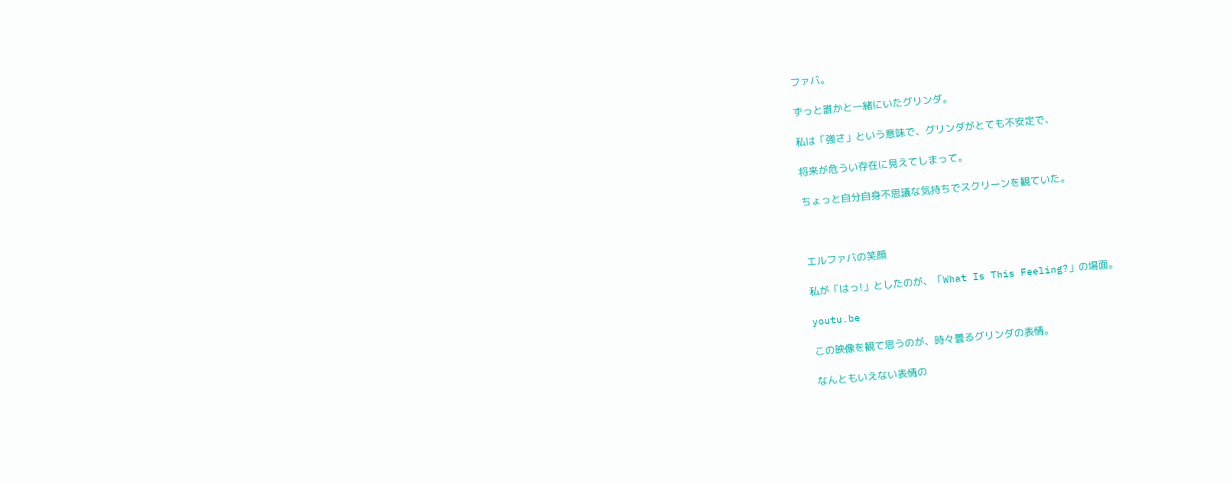ファバ。

ずっと誰かと一緒にいたグリンダ。

私は「強さ」という意味で、グリンダがとても不安定で、

将来が危うい存在に見えてしまって。

ちょっと自分自身不思議な気持ちでスクリーンを観ていた。



エルファバの笑顔

私が「はっ!」としたのが、「What Is This Feeling?」の場面。

youtu.be

この映像を観て思うのが、時々曇るグリンダの表情。

なんともいえない表情の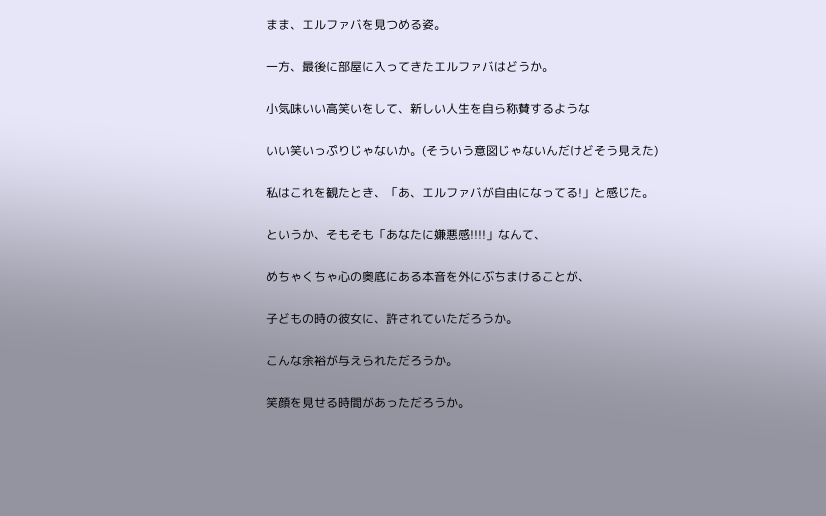まま、エルファバを見つめる姿。

一方、最後に部屋に入ってきたエルファバはどうか。

小気味いい高笑いをして、新しい人生を自ら称賛するような

いい笑いっぷりじゃないか。(そういう意図じゃないんだけどそう見えた)

私はこれを観たとき、「あ、エルファバが自由になってる!」と感じた。

というか、そもそも「あなたに嫌悪感!!!!」なんて、

めちゃくちゃ心の奥底にある本音を外にぶちまけることが、

子どもの時の彼女に、許されていただろうか。

こんな余裕が与えられただろうか。

笑顔を見せる時間があっただろうか。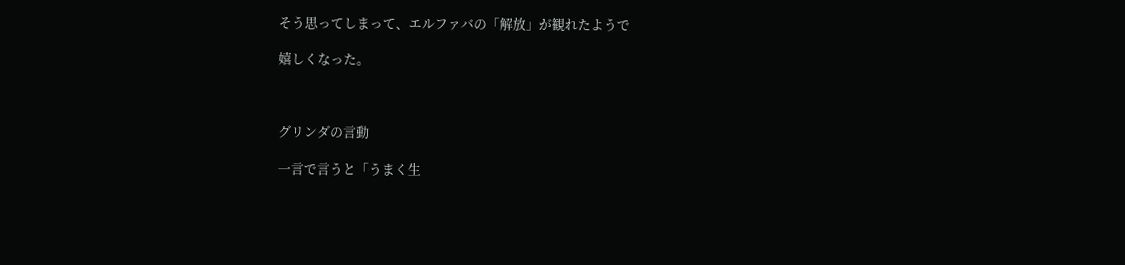そう思ってしまって、エルファバの「解放」が観れたようで

嬉しくなった。



グリンダの言動

一言で言うと「うまく生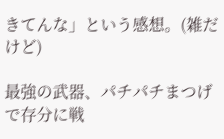きてんな」という感想。(雑だけど)

最強の武器、パチパチまつげで存分に戦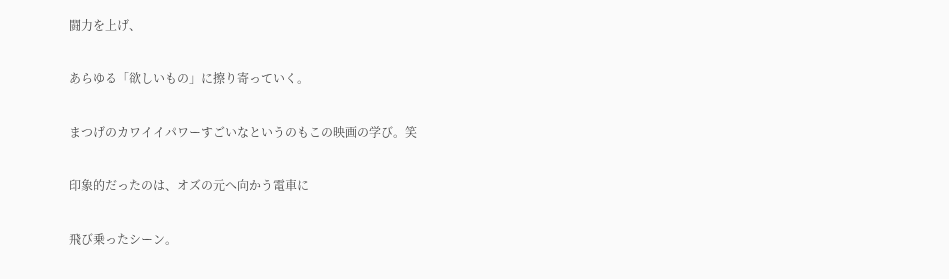闘力を上げ、

あらゆる「欲しいもの」に擦り寄っていく。

まつげのカワイイパワーすごいなというのもこの映画の学び。笑

印象的だったのは、オズの元へ向かう電車に

飛び乗ったシーン。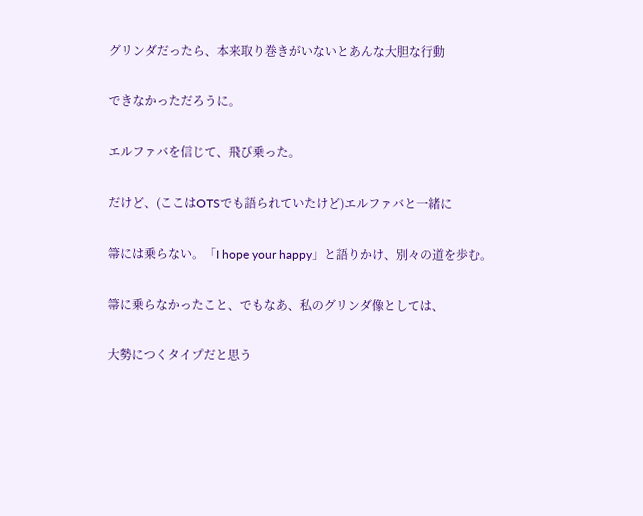グリンダだったら、本来取り巻きがいないとあんな大胆な行動

できなかっただろうに。

エルファバを信じて、飛び乗った。

だけど、(ここはOTSでも語られていたけど)エルファバと一緒に

箒には乗らない。「I hope your happy」と語りかけ、別々の道を歩む。

箒に乗らなかったこと、でもなあ、私のグリンダ像としては、

大勢につくタイプだと思う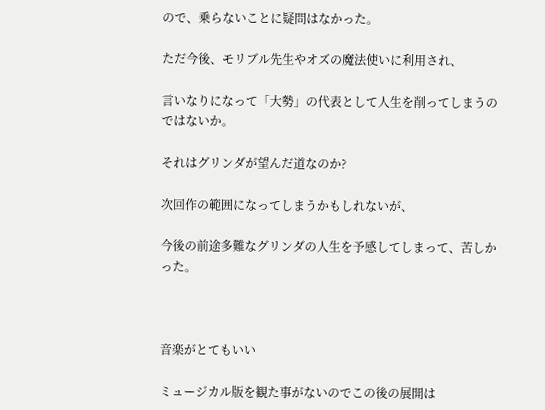ので、乗らないことに疑問はなかった。

ただ今後、モリブル先生やオズの魔法使いに利用され、

言いなりになって「大勢」の代表として人生を削ってしまうのではないか。

それはグリンダが望んだ道なのか?

次回作の範囲になってしまうかもしれないが、

今後の前途多難なグリンダの人生を予感してしまって、苦しかった。



音楽がとてもいい

ミュージカル版を観た事がないのでこの後の展開は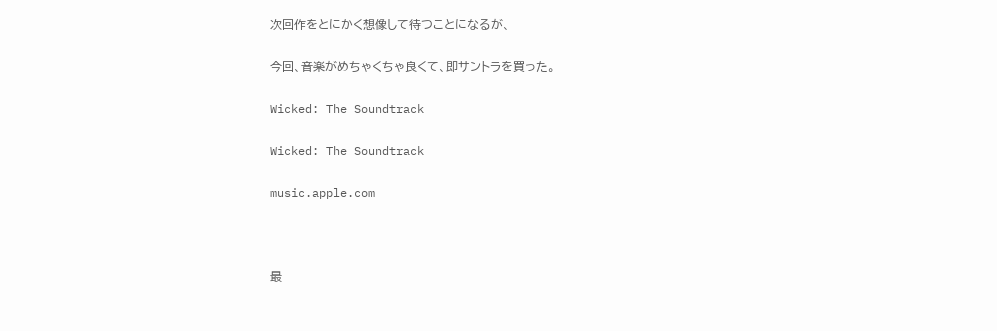次回作をとにかく想像して待つことになるが、

今回、音楽がめちゃくちゃ良くて、即サントラを買った。

Wicked: The Soundtrack

Wicked: The Soundtrack

music.apple.com



最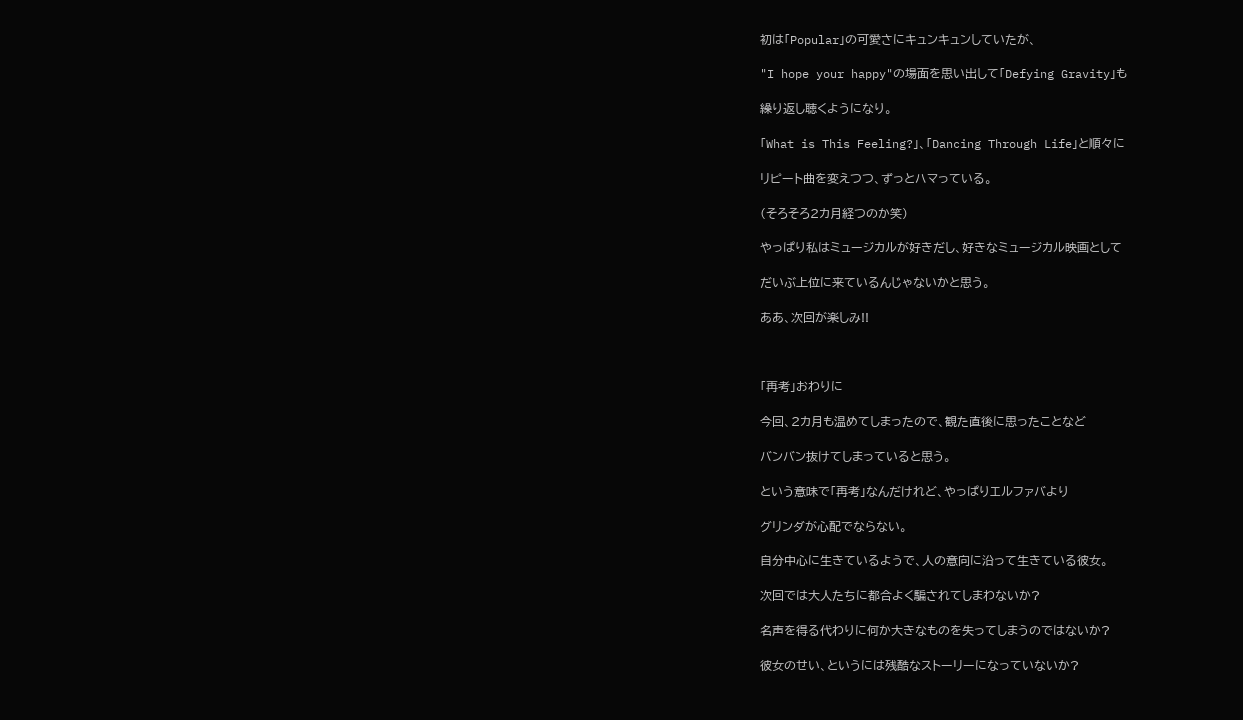初は「Popular」の可愛さにキュンキュンしていたが、

"I hope your happy"の場面を思い出して「Defying Gravity」も

繰り返し聴くようになり。

「What is This Feeling?」、「Dancing Through Life」と順々に

リピート曲を変えつつ、ずっとハマっている。

(そろそろ2カ月経つのか笑)

やっぱり私はミュージカルが好きだし、好きなミュージカル映画として

だいぶ上位に来ているんじゃないかと思う。

ああ、次回が楽しみ!!



「再考」おわりに

今回、2カ月も温めてしまったので、観た直後に思ったことなど

バンバン抜けてしまっていると思う。

という意味で「再考」なんだけれど、やっぱりエルファバより

グリンダが心配でならない。

自分中心に生きているようで、人の意向に沿って生きている彼女。

次回では大人たちに都合よく騙されてしまわないか?

名声を得る代わりに何か大きなものを失ってしまうのではないか?

彼女のせい、というには残酷なストーリーになっていないか?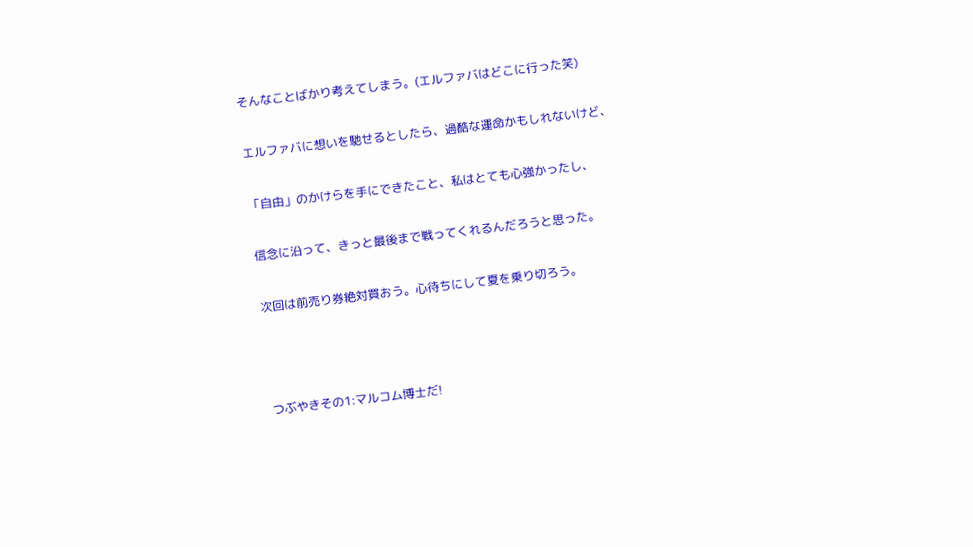そんなことばかり考えてしまう。(エルファバはどこに行った笑)

エルファバに想いを馳せるとしたら、過酷な運命かもしれないけど、

「自由」のかけらを手にできたこと、私はとても心強かったし、

信念に沿って、きっと最後まで戦ってくれるんだろうと思った。

次回は前売り券絶対買おう。心待ちにして夏を乗り切ろう。



つぶやきその1:マルコム博士だ!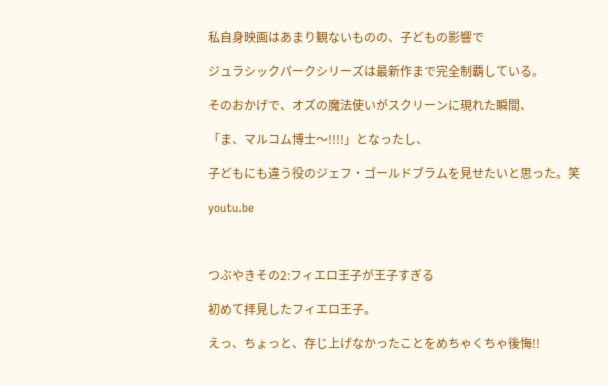私自身映画はあまり観ないものの、子どもの影響で

ジュラシックパークシリーズは最新作まで完全制覇している。

そのおかげで、オズの魔法使いがスクリーンに現れた瞬間、

「ま、マルコム博士〜!!!!」となったし、

子どもにも違う役のジェフ・ゴールドブラムを見せたいと思った。笑

youtu.be



つぶやきその2:フィエロ王子が王子すぎる

初めて拝見したフィエロ王子。

えっ、ちょっと、存じ上げなかったことをめちゃくちゃ後悔!!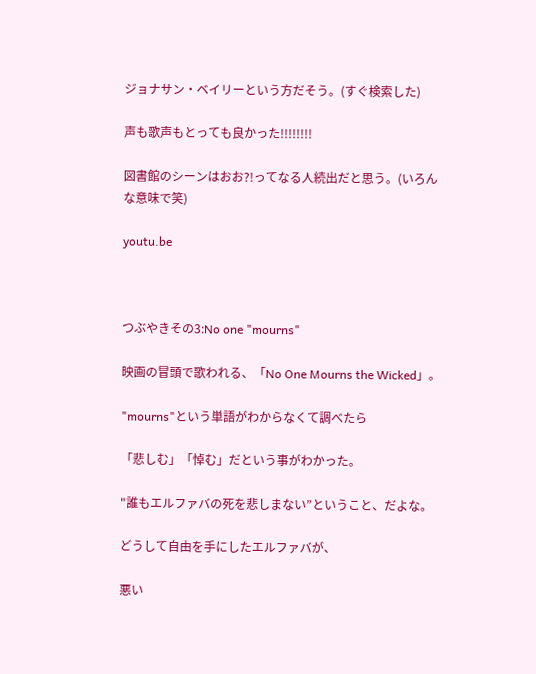ジョナサン・ベイリーという方だそう。(すぐ検索した)

声も歌声もとっても良かった!!!!!!!!

図書館のシーンはおお?!ってなる人続出だと思う。(いろんな意味で笑)

youtu.be



つぶやきその3:No one "mourns"

映画の冒頭で歌われる、「No One Mourns the Wicked」。

"mourns"という単語がわからなくて調べたら

「悲しむ」「悼む」だという事がわかった。

"誰もエルファバの死を悲しまない”ということ、だよな。

どうして自由を手にしたエルファバが、

悪い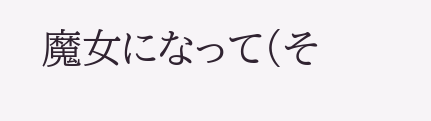魔女になって(そ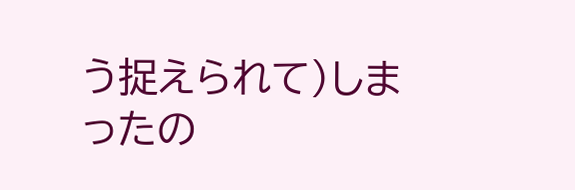う捉えられて)しまったの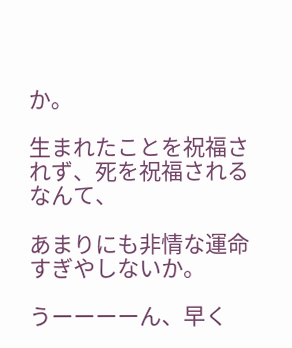か。

生まれたことを祝福されず、死を祝福されるなんて、

あまりにも非情な運命すぎやしないか。

うーーーーん、早く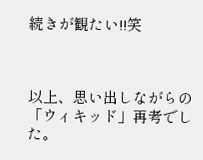続きが観たい!!笑



以上、思い出しながらの「ウィキッド」再考でした。